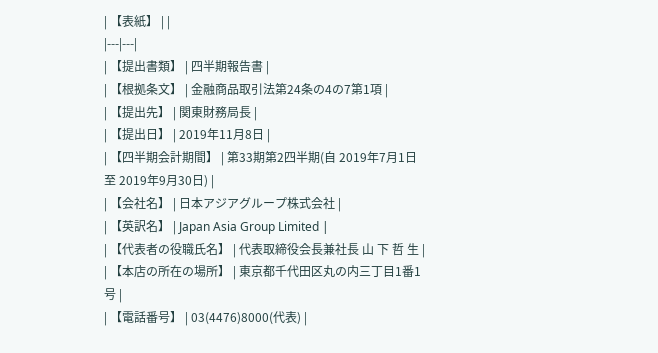| 【表紙】 | |
|---|---|
| 【提出書類】 | 四半期報告書 |
| 【根拠条文】 | 金融商品取引法第24条の4の7第1項 |
| 【提出先】 | 関東財務局長 |
| 【提出日】 | 2019年11月8日 |
| 【四半期会計期間】 | 第33期第2四半期(自 2019年7月1日 至 2019年9月30日) |
| 【会社名】 | 日本アジアグループ株式会社 |
| 【英訳名】 | Japan Asia Group Limited |
| 【代表者の役職氏名】 | 代表取締役会長兼社長 山 下 哲 生 |
| 【本店の所在の場所】 | 東京都千代田区丸の内三丁目1番1号 |
| 【電話番号】 | 03(4476)8000(代表) |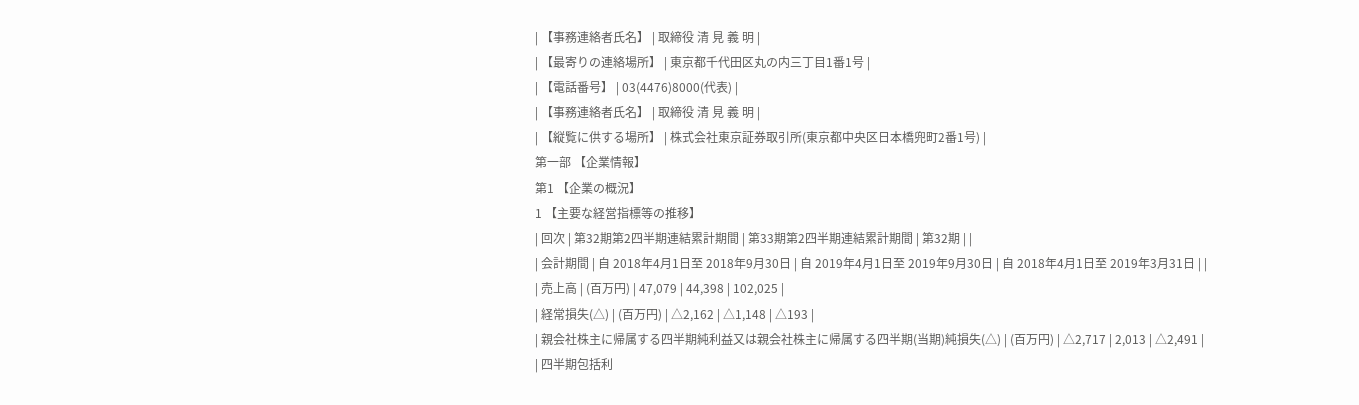| 【事務連絡者氏名】 | 取締役 清 見 義 明 |
| 【最寄りの連絡場所】 | 東京都千代田区丸の内三丁目1番1号 |
| 【電話番号】 | 03(4476)8000(代表) |
| 【事務連絡者氏名】 | 取締役 清 見 義 明 |
| 【縦覧に供する場所】 | 株式会社東京証券取引所(東京都中央区日本橋兜町2番1号) |
第一部 【企業情報】
第1 【企業の概況】
1 【主要な経営指標等の推移】
| 回次 | 第32期第2四半期連結累計期間 | 第33期第2四半期連結累計期間 | 第32期 | |
| 会計期間 | 自 2018年4月1日至 2018年9月30日 | 自 2019年4月1日至 2019年9月30日 | 自 2018年4月1日至 2019年3月31日 | |
| 売上高 | (百万円) | 47,079 | 44,398 | 102,025 |
| 経常損失(△) | (百万円) | △2,162 | △1,148 | △193 |
| 親会社株主に帰属する四半期純利益又は親会社株主に帰属する四半期(当期)純損失(△) | (百万円) | △2,717 | 2,013 | △2,491 |
| 四半期包括利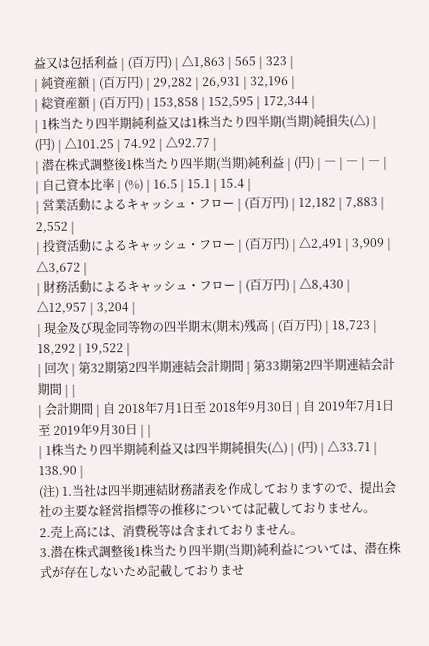益又は包括利益 | (百万円) | △1,863 | 565 | 323 |
| 純資産額 | (百万円) | 29,282 | 26,931 | 32,196 |
| 総資産額 | (百万円) | 153,858 | 152,595 | 172,344 |
| 1株当たり四半期純利益又は1株当たり四半期(当期)純損失(△) | (円) | △101.25 | 74.92 | △92.77 |
| 潜在株式調整後1株当たり四半期(当期)純利益 | (円) | ― | ― | ― |
| 自己資本比率 | (%) | 16.5 | 15.1 | 15.4 |
| 営業活動によるキャッシュ・フロー | (百万円) | 12,182 | 7,883 | 2,552 |
| 投資活動によるキャッシュ・フロー | (百万円) | △2,491 | 3,909 | △3,672 |
| 財務活動によるキャッシュ・フロー | (百万円) | △8,430 | △12,957 | 3,204 |
| 現金及び現金同等物の四半期末(期末)残高 | (百万円) | 18,723 | 18,292 | 19,522 |
| 回次 | 第32期第2四半期連結会計期間 | 第33期第2四半期連結会計期間 | |
| 会計期間 | 自 2018年7月1日至 2018年9月30日 | 自 2019年7月1日至 2019年9月30日 | |
| 1株当たり四半期純利益又は四半期純損失(△) | (円) | △33.71 | 138.90 |
(注) 1.当社は四半期連結財務諸表を作成しておりますので、提出会社の主要な経営指標等の推移については記載しておりません。
2.売上高には、消費税等は含まれておりません。
3.潜在株式調整後1株当たり四半期(当期)純利益については、潜在株式が存在しないため記載しておりませ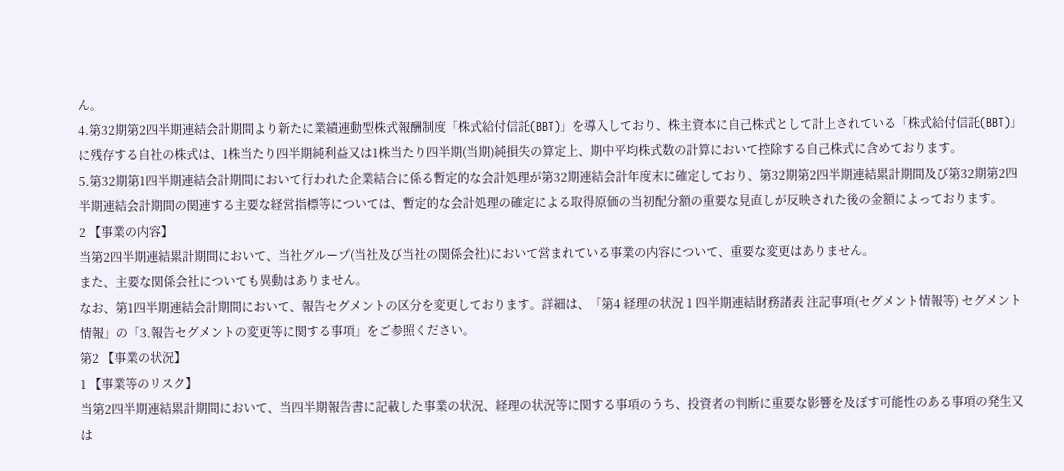ん。
4.第32期第2四半期連結会計期間より新たに業績連動型株式報酬制度「株式給付信託(BBT)」を導入しており、株主資本に自己株式として計上されている「株式給付信託(BBT)」に残存する自社の株式は、1株当たり四半期純利益又は1株当たり四半期(当期)純損失の算定上、期中平均株式数の計算において控除する自己株式に含めております。
5.第32期第1四半期連結会計期間において行われた企業結合に係る暫定的な会計処理が第32期連結会計年度末に確定しており、第32期第2四半期連結累計期間及び第32期第2四半期連結会計期間の関連する主要な経営指標等については、暫定的な会計処理の確定による取得原価の当初配分額の重要な見直しが反映された後の金額によっております。
2 【事業の内容】
当第2四半期連結累計期間において、当社グループ(当社及び当社の関係会社)において営まれている事業の内容について、重要な変更はありません。
また、主要な関係会社についても異動はありません。
なお、第1四半期連結会計期間において、報告セグメントの区分を変更しております。詳細は、「第4 経理の状況 1 四半期連結財務諸表 注記事項(セグメント情報等) セグメント情報」の「3.報告セグメントの変更等に関する事項」をご参照ください。
第2 【事業の状況】
1 【事業等のリスク】
当第2四半期連結累計期間において、当四半期報告書に記載した事業の状況、経理の状況等に関する事項のうち、投資者の判断に重要な影響を及ぼす可能性のある事項の発生又は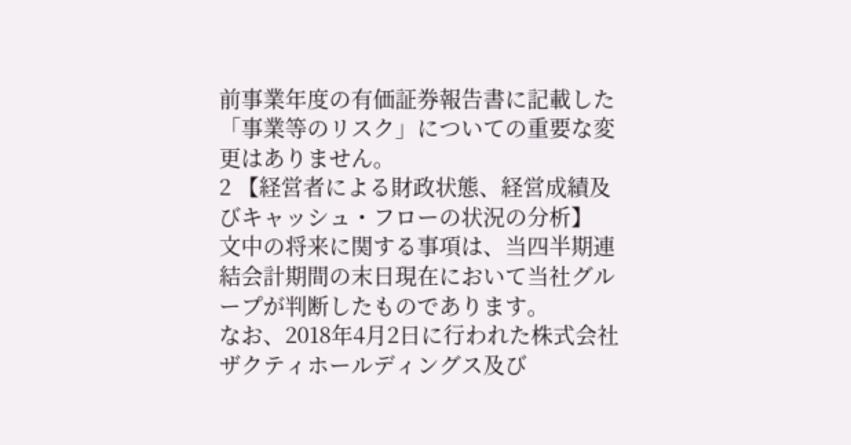前事業年度の有価証券報告書に記載した「事業等のリスク」についての重要な変更はありません。
2 【経営者による財政状態、経営成績及びキャッシュ・フローの状況の分析】
文中の将来に関する事項は、当四半期連結会計期間の末日現在において当社グループが判断したものであります。
なお、2018年4月2日に行われた株式会社ザクティホールディングス及び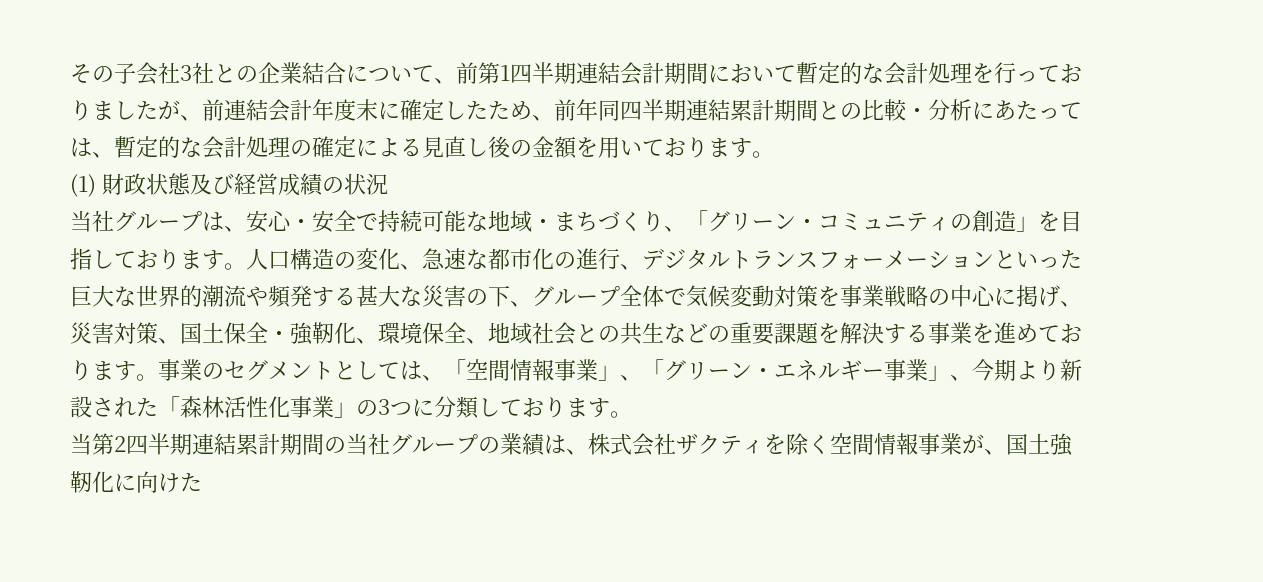その子会社3社との企業結合について、前第1四半期連結会計期間において暫定的な会計処理を行っておりましたが、前連結会計年度末に確定したため、前年同四半期連結累計期間との比較・分析にあたっては、暫定的な会計処理の確定による見直し後の金額を用いております。
(1) 財政状態及び経営成績の状況
当社グループは、安心・安全で持続可能な地域・まちづくり、「グリーン・コミュニティの創造」を目指しております。人口構造の変化、急速な都市化の進行、デジタルトランスフォーメーションといった巨大な世界的潮流や頻発する甚大な災害の下、グループ全体で気候変動対策を事業戦略の中心に掲げ、災害対策、国土保全・強靭化、環境保全、地域社会との共生などの重要課題を解決する事業を進めております。事業のセグメントとしては、「空間情報事業」、「グリーン・エネルギー事業」、今期より新設された「森林活性化事業」の3つに分類しております。
当第2四半期連結累計期間の当社グループの業績は、株式会社ザクティを除く空間情報事業が、国土強靭化に向けた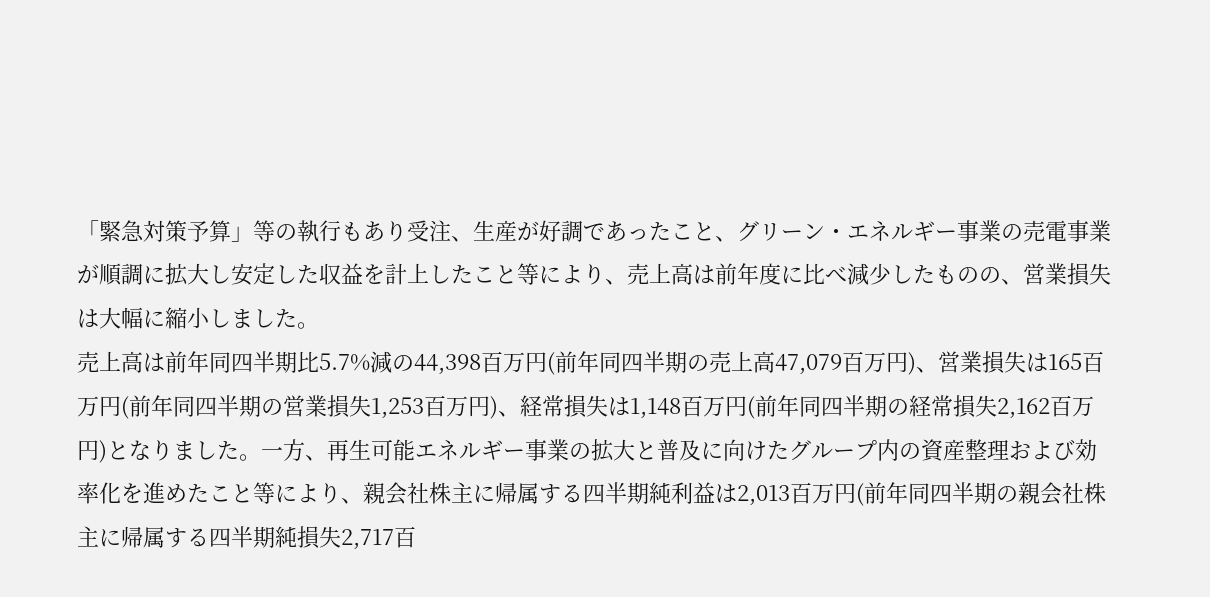「緊急対策予算」等の執行もあり受注、生産が好調であったこと、グリーン・エネルギー事業の売電事業が順調に拡大し安定した収益を計上したこと等により、売上高は前年度に比べ減少したものの、営業損失は大幅に縮小しました。
売上高は前年同四半期比5.7%減の44,398百万円(前年同四半期の売上高47,079百万円)、営業損失は165百万円(前年同四半期の営業損失1,253百万円)、経常損失は1,148百万円(前年同四半期の経常損失2,162百万円)となりました。一方、再生可能エネルギー事業の拡大と普及に向けたグループ内の資産整理および効率化を進めたこと等により、親会社株主に帰属する四半期純利益は2,013百万円(前年同四半期の親会社株主に帰属する四半期純損失2,717百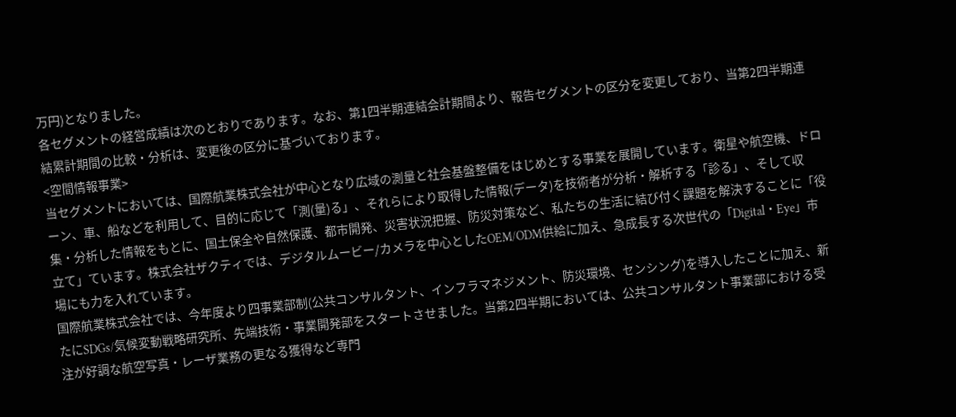万円)となりました。
各セグメントの経営成績は次のとおりであります。なお、第1四半期連結会計期間より、報告セグメントの区分を変更しており、当第2四半期連結累計期間の比較・分析は、変更後の区分に基づいております。
<空間情報事業>
当セグメントにおいては、国際航業株式会社が中心となり広域の測量と社会基盤整備をはじめとする事業を展開しています。衛星や航空機、ドローン、車、船などを利用して、目的に応じて「測(量)る」、それらにより取得した情報(データ)を技術者が分析・解析する「診る」、そして収集・分析した情報をもとに、国土保全や自然保護、都市開発、災害状況把握、防災対策など、私たちの生活に結び付く課題を解決することに「役立て」ています。株式会社ザクティでは、デジタルムービー/カメラを中心としたOEM/ODM供給に加え、急成長する次世代の「Digital・Eye」市場にも力を入れています。
国際航業株式会社では、今年度より四事業部制(公共コンサルタント、インフラマネジメント、防災環境、センシング)を導入したことに加え、新たにSDGs/気候変動戦略研究所、先端技術・事業開発部をスタートさせました。当第2四半期においては、公共コンサルタント事業部における受注が好調な航空写真・レーザ業務の更なる獲得など専門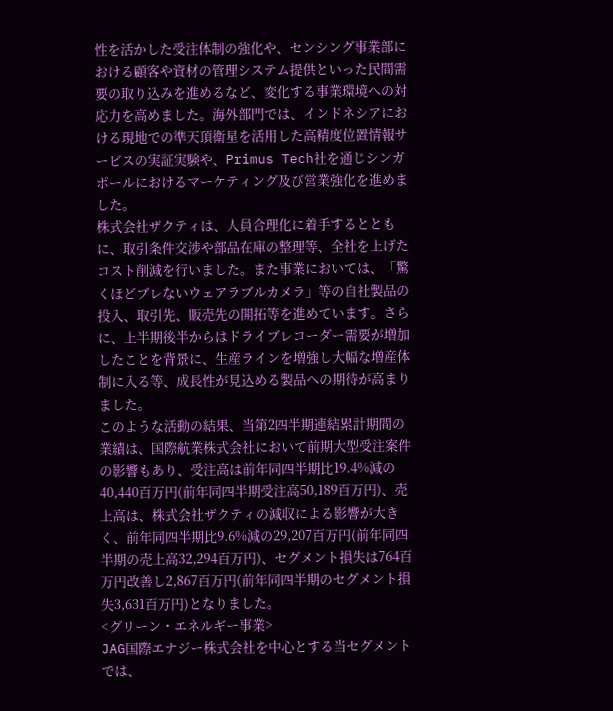性を活かした受注体制の強化や、センシング事業部における顧客や資材の管理システム提供といった民間需要の取り込みを進めるなど、変化する事業環境への対応力を高めました。海外部門では、インドネシアにおける現地での準天頂衛星を活用した高精度位置情報サービスの実証実験や、Primus Tech社を通じシンガポールにおけるマーケティング及び営業強化を進めました。
株式会社ザクティは、人員合理化に着手するとともに、取引条件交渉や部品在庫の整理等、全社を上げたコスト削減を行いました。また事業においては、「驚くほどブレないウェアラブルカメラ」等の自社製品の投入、取引先、販売先の開拓等を進めています。さらに、上半期後半からはドライブレコーダー需要が増加したことを背景に、生産ラインを増強し大幅な増産体制に入る等、成長性が見込める製品への期待が高まりました。
このような活動の結果、当第2四半期連結累計期間の業績は、国際航業株式会社において前期大型受注案件の影響もあり、受注高は前年同四半期比19.4%減の40,440百万円(前年同四半期受注高50,189百万円)、売上高は、株式会社ザクティの減収による影響が大きく、前年同四半期比9.6%減の29,207百万円(前年同四半期の売上高32,294百万円)、セグメント損失は764百万円改善し2,867百万円(前年同四半期のセグメント損失3,631百万円)となりました。
<グリーン・エネルギー事業>
JAG国際エナジー株式会社を中心とする当セグメントでは、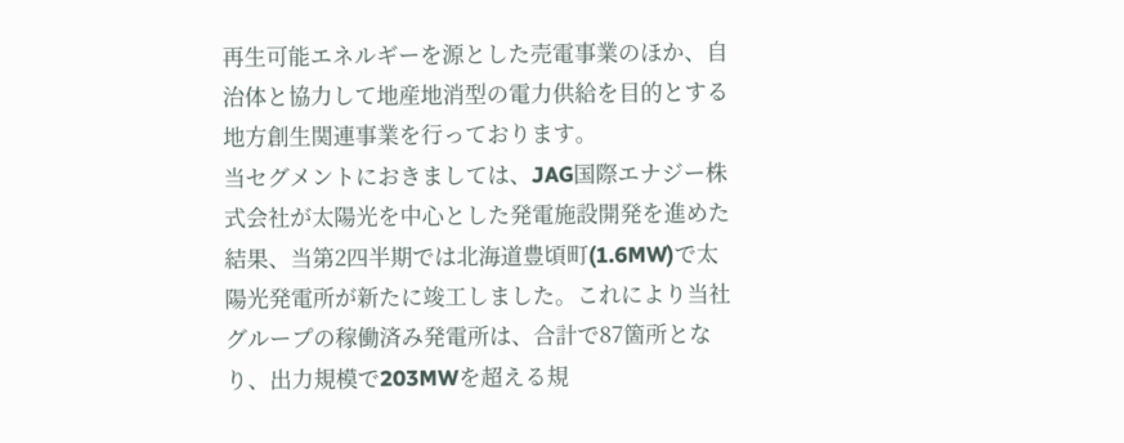再生可能エネルギーを源とした売電事業のほか、自治体と協力して地産地消型の電力供給を目的とする地方創生関連事業を行っております。
当セグメントにおきましては、JAG国際エナジー株式会社が太陽光を中心とした発電施設開発を進めた結果、当第2四半期では北海道豊頃町(1.6MW)で太陽光発電所が新たに竣工しました。これにより当社グループの稼働済み発電所は、合計で87箇所となり、出力規模で203MWを超える規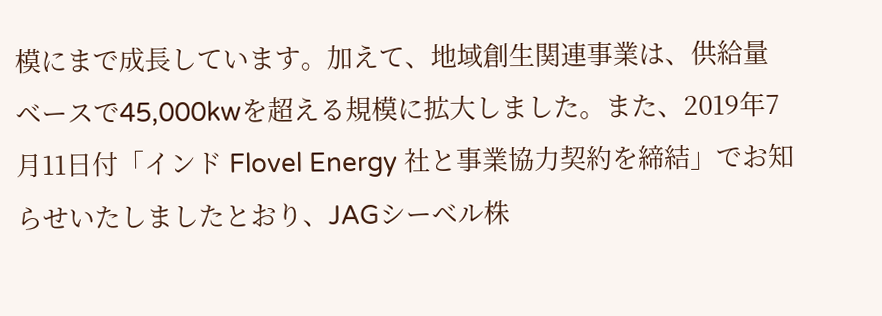模にまで成長しています。加えて、地域創生関連事業は、供給量ベースで45,000kwを超える規模に拡大しました。また、2019年7月11日付「インド Flovel Energy 社と事業協力契約を締結」でお知らせいたしましたとおり、JAGシーベル株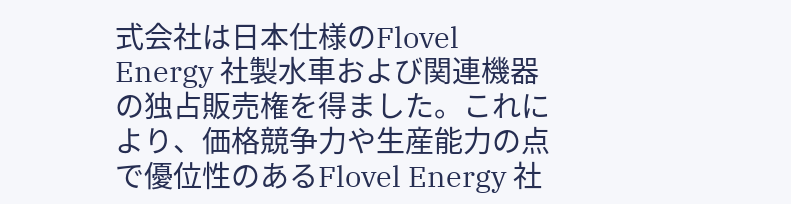式会社は日本仕様のFlovel Energy 社製水車および関連機器の独占販売権を得ました。これにより、価格競争力や生産能力の点で優位性のあるFlovel Energy 社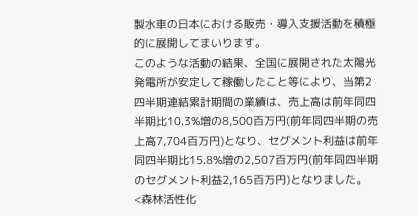製水車の日本における販売・導入支援活動を積極的に展開してまいります。
このような活動の結果、全国に展開された太陽光発電所が安定して稼働したこと等により、当第2四半期連結累計期間の業績は、売上高は前年同四半期比10.3%増の8,500百万円(前年同四半期の売上高7,704百万円)となり、セグメント利益は前年同四半期比15.8%増の2,507百万円(前年同四半期のセグメント利益2,165百万円)となりました。
<森林活性化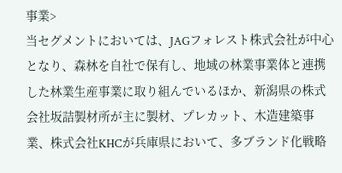事業>
当セグメントにおいては、JAGフォレスト株式会社が中心となり、森林を自社で保有し、地域の林業事業体と連携した林業生産事業に取り組んでいるほか、新潟県の株式会社坂詰製材所が主に製材、プレカット、木造建築事業、株式会社KHCが兵庫県において、多ブランド化戦略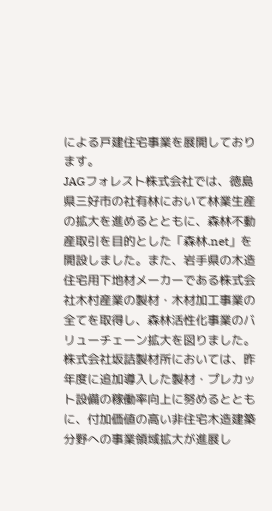による戸建住宅事業を展開しております。
JAGフォレスト株式会社では、徳島県三好市の社有林において林業生産の拡大を進めるとともに、森林不動産取引を目的とした「森林.net」を開設しました。また、岩手県の木造住宅用下地材メーカーである株式会社木村産業の製材・木材加工事業の全てを取得し、森林活性化事業のバリューチェーン拡大を図りました。株式会社坂詰製材所においては、昨年度に追加導入した製材・プレカット設備の稼働率向上に努めるとともに、付加価値の高い非住宅木造建築分野への事業領域拡大が進展し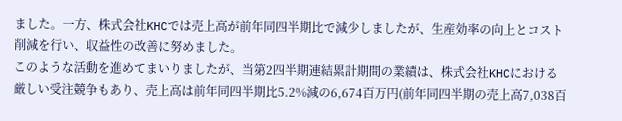ました。一方、株式会社KHCでは売上高が前年同四半期比で減少しましたが、生産効率の向上とコスト削減を行い、収益性の改善に努めました。
このような活動を進めてまいりましたが、当第2四半期連結累計期間の業績は、株式会社KHCにおける厳しい受注競争もあり、売上高は前年同四半期比5.2%減の6,674百万円(前年同四半期の売上高7,038百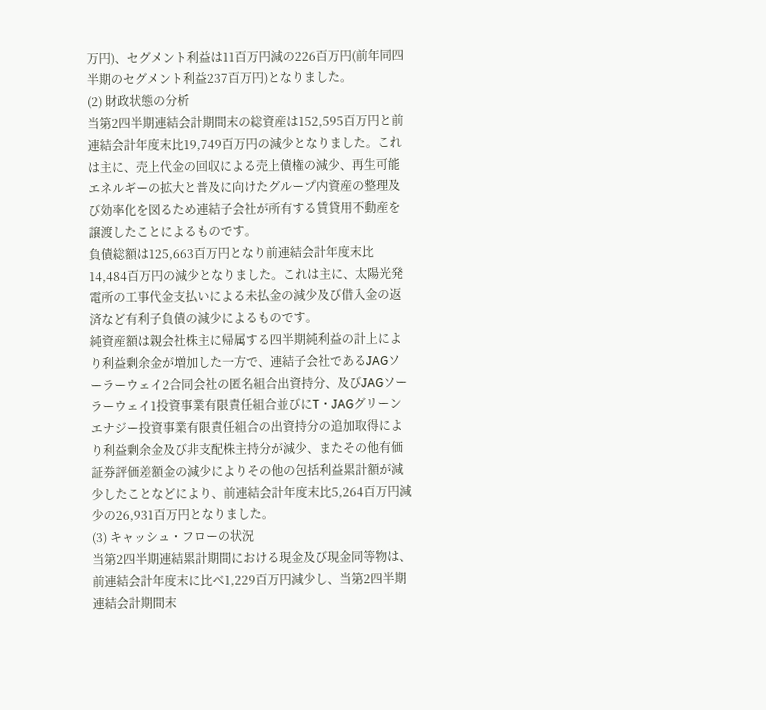万円)、セグメント利益は11百万円減の226百万円(前年同四半期のセグメント利益237百万円)となりました。
(2) 財政状態の分析
当第2四半期連結会計期間末の総資産は152,595百万円と前連結会計年度末比19,749百万円の減少となりました。これは主に、売上代金の回収による売上債権の減少、再生可能エネルギーの拡大と普及に向けたグループ内資産の整理及び効率化を図るため連結子会社が所有する賃貸用不動産を譲渡したことによるものです。
負債総額は125,663百万円となり前連結会計年度末比14,484百万円の減少となりました。これは主に、太陽光発電所の工事代金支払いによる未払金の減少及び借入金の返済など有利子負債の減少によるものです。
純資産額は親会社株主に帰属する四半期純利益の計上により利益剰余金が増加した一方で、連結子会社であるJAGソーラーウェイ2合同会社の匿名組合出資持分、及びJAGソーラーウェイ1投資事業有限責任組合並びにT・JAGグリーンエナジー投資事業有限責任組合の出資持分の追加取得により利益剰余金及び非支配株主持分が減少、またその他有価証券評価差額金の減少によりその他の包括利益累計額が減少したことなどにより、前連結会計年度末比5,264百万円減少の26,931百万円となりました。
(3) キャッシュ・フローの状況
当第2四半期連結累計期間における現金及び現金同等物は、前連結会計年度末に比べ1,229百万円減少し、当第2四半期連結会計期間末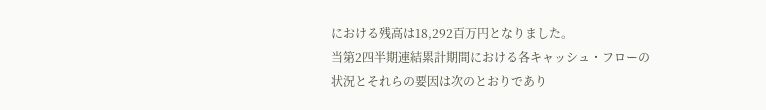における残高は18,292百万円となりました。
当第2四半期連結累計期間における各キャッシュ・フローの状況とそれらの要因は次のとおりであり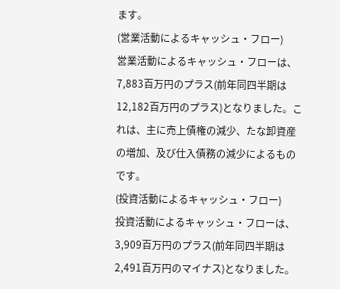ます。
(営業活動によるキャッシュ・フロー)
営業活動によるキャッシュ・フローは、7,883百万円のプラス(前年同四半期は12,182百万円のプラス)となりました。これは、主に売上債権の減少、たな卸資産の増加、及び仕入債務の減少によるものです。
(投資活動によるキャッシュ・フロー)
投資活動によるキャッシュ・フローは、3,909百万円のプラス(前年同四半期は2,491百万円のマイナス)となりました。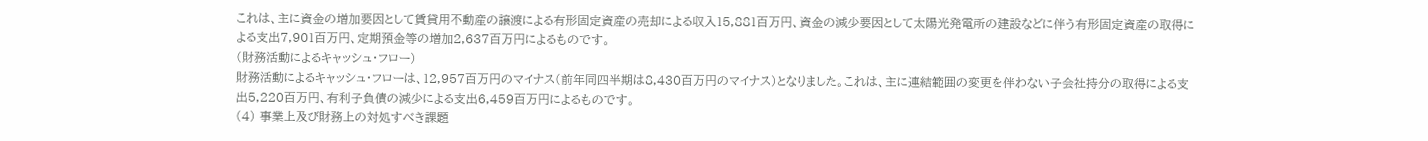これは、主に資金の増加要因として賃貸用不動産の譲渡による有形固定資産の売却による収入15,881百万円、資金の減少要因として太陽光発電所の建設などに伴う有形固定資産の取得による支出7,901百万円、定期預金等の増加2,637百万円によるものです。
(財務活動によるキャッシュ・フロー)
財務活動によるキャッシュ・フローは、12,957百万円のマイナス(前年同四半期は8,430百万円のマイナス)となりました。これは、主に連結範囲の変更を伴わない子会社持分の取得による支出5,220百万円、有利子負債の減少による支出6,459百万円によるものです。
(4) 事業上及び財務上の対処すべき課題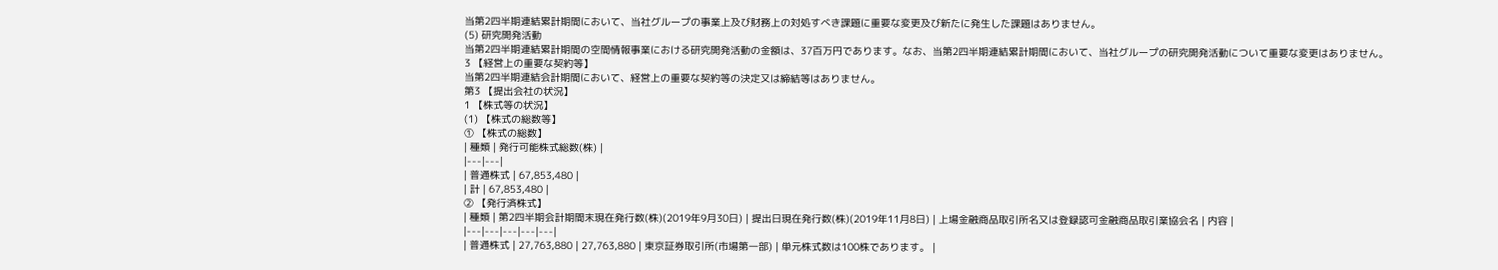当第2四半期連結累計期間において、当社グループの事業上及び財務上の対処すべき課題に重要な変更及び新たに発生した課題はありません。
(5) 研究開発活動
当第2四半期連結累計期間の空間情報事業における研究開発活動の金額は、37百万円であります。なお、当第2四半期連結累計期間において、当社グループの研究開発活動について重要な変更はありません。
3 【経営上の重要な契約等】
当第2四半期連結会計期間において、経営上の重要な契約等の決定又は締結等はありません。
第3 【提出会社の状況】
1 【株式等の状況】
(1) 【株式の総数等】
① 【株式の総数】
| 種類 | 発行可能株式総数(株) |
|---|---|
| 普通株式 | 67,853,480 |
| 計 | 67,853,480 |
② 【発行済株式】
| 種類 | 第2四半期会計期間末現在発行数(株)(2019年9月30日) | 提出日現在発行数(株)(2019年11月8日) | 上場金融商品取引所名又は登録認可金融商品取引業協会名 | 内容 |
|---|---|---|---|---|
| 普通株式 | 27,763,880 | 27,763,880 | 東京証券取引所(市場第一部) | 単元株式数は100株であります。 |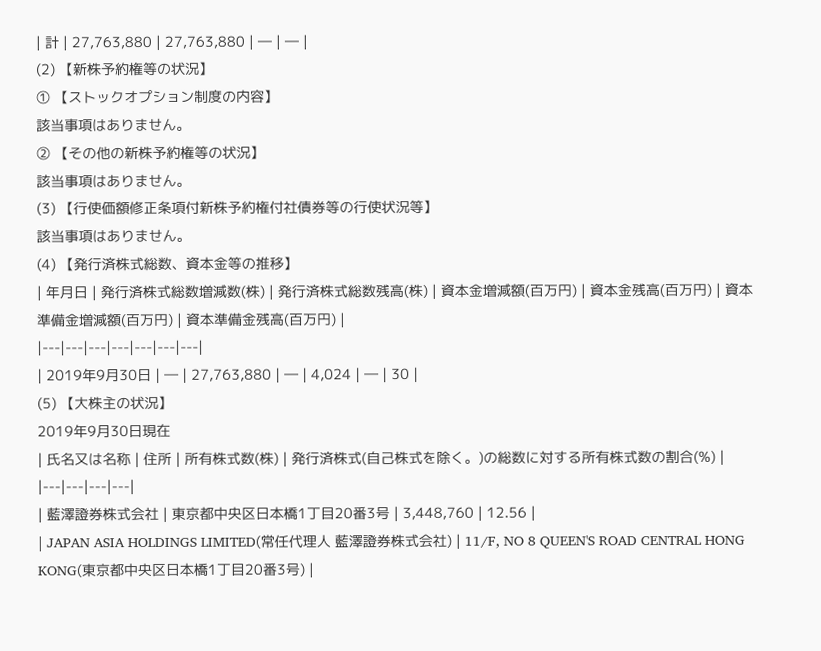| 計 | 27,763,880 | 27,763,880 | ― | ― |
(2) 【新株予約権等の状況】
① 【ストックオプション制度の内容】
該当事項はありません。
② 【その他の新株予約権等の状況】
該当事項はありません。
(3) 【行使価額修正条項付新株予約権付社債券等の行使状況等】
該当事項はありません。
(4) 【発行済株式総数、資本金等の推移】
| 年月日 | 発行済株式総数増減数(株) | 発行済株式総数残高(株) | 資本金増減額(百万円) | 資本金残高(百万円) | 資本準備金増減額(百万円) | 資本準備金残高(百万円) |
|---|---|---|---|---|---|---|
| 2019年9月30日 | ― | 27,763,880 | ― | 4,024 | ― | 30 |
(5) 【大株主の状況】
2019年9月30日現在
| 氏名又は名称 | 住所 | 所有株式数(株) | 発行済株式(自己株式を除く。)の総数に対する所有株式数の割合(%) |
|---|---|---|---|
| 藍澤證券株式会社 | 東京都中央区日本橋1丁目20番3号 | 3,448,760 | 12.56 |
| JAPAN ASIA HOLDINGS LIMITED(常任代理人 藍澤證券株式会社) | 11/F, NO 8 QUEEN'S ROAD CENTRAL HONG KONG(東京都中央区日本橋1丁目20番3号) |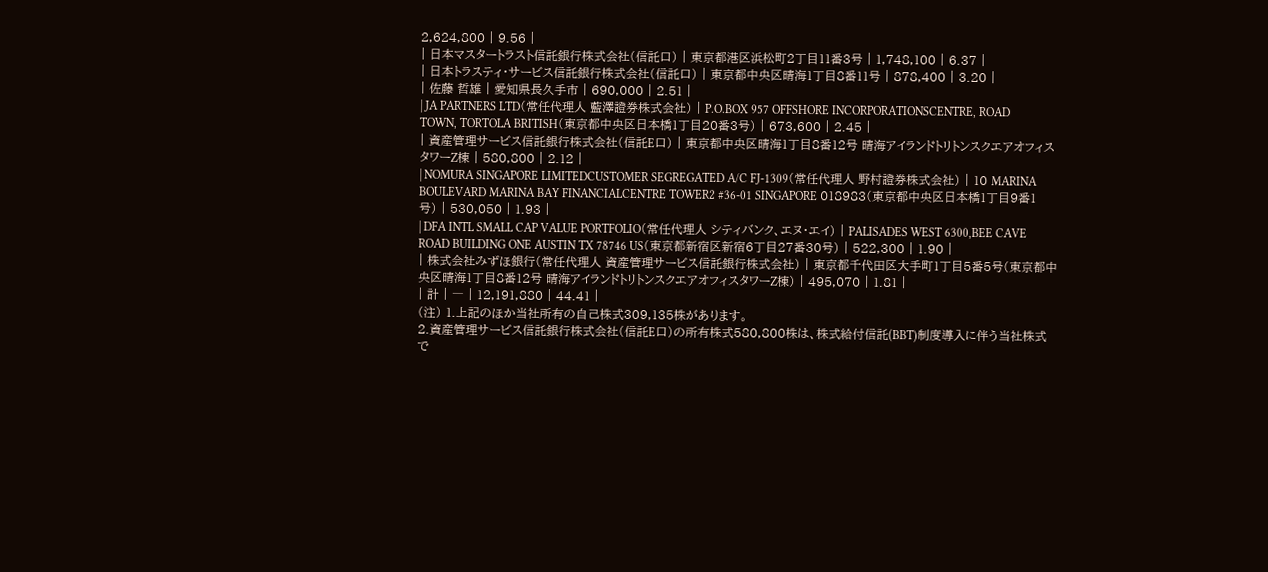2,624,800 | 9.56 |
| 日本マスタートラスト信託銀行株式会社(信託口) | 東京都港区浜松町2丁目11番3号 | 1,748,100 | 6.37 |
| 日本トラスティ・サービス信託銀行株式会社(信託口) | 東京都中央区晴海1丁目8番11号 | 878,400 | 3.20 |
| 佐藤 哲雄 | 愛知県長久手市 | 690,000 | 2.51 |
| JA PARTNERS LTD(常任代理人 藍澤證券株式会社) | P.O.BOX 957 OFFSHORE INCORPORATIONSCENTRE, ROAD TOWN, TORTOLA BRITISH(東京都中央区日本橋1丁目20番3号) | 673,600 | 2.45 |
| 資産管理サービス信託銀行株式会社(信託E口) | 東京都中央区晴海1丁目8番12号 晴海アイランドトリトンスクエアオフィスタワーZ棟 | 580,800 | 2.12 |
| NOMURA SINGAPORE LIMITEDCUSTOMER SEGREGATED A/C FJ-1309(常任代理人 野村證券株式会社) | 10 MARINA BOULEVARD MARINA BAY FINANCIALCENTRE TOWER2 #36-01 SINGAPORE 018983(東京都中央区日本橋1丁目9番1号) | 530,050 | 1.93 |
| DFA INTL SMALL CAP VALUE PORTFOLIO(常任代理人 シティバンク、エヌ・エイ) | PALISADES WEST 6300,BEE CAVE ROAD BUILDING ONE AUSTIN TX 78746 US(東京都新宿区新宿6丁目27番30号) | 522,300 | 1.90 |
| 株式会社みずほ銀行(常任代理人 資産管理サービス信託銀行株式会社) | 東京都千代田区大手町1丁目5番5号(東京都中央区晴海1丁目8番12号 晴海アイランドトリトンスクエアオフィスタワーZ棟) | 495,070 | 1.81 |
| 計 | ― | 12,191,880 | 44.41 |
(注) 1.上記のほか当社所有の自己株式309,135株があります。
2.資産管理サービス信託銀行株式会社(信託E口)の所有株式580,800株は、株式給付信託(BBT)制度導入に伴う当社株式で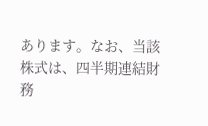あります。なお、当該株式は、四半期連結財務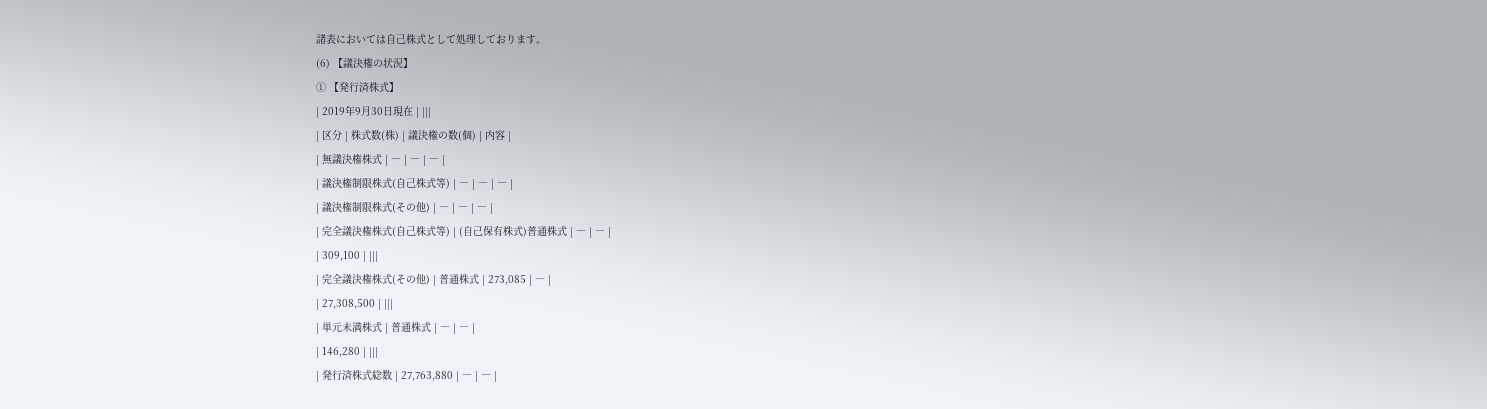諸表においては自己株式として処理しております。
(6) 【議決権の状況】
① 【発行済株式】
| 2019年9月30日現在 | |||
| 区分 | 株式数(株) | 議決権の数(個) | 内容 |
| 無議決権株式 | ― | ― | ― |
| 議決権制限株式(自己株式等) | ― | ― | ― |
| 議決権制限株式(その他) | ― | ― | ― |
| 完全議決権株式(自己株式等) | (自己保有株式)普通株式 | ― | ― |
| 309,100 | |||
| 完全議決権株式(その他) | 普通株式 | 273,085 | ― |
| 27,308,500 | |||
| 単元未満株式 | 普通株式 | ― | ― |
| 146,280 | |||
| 発行済株式総数 | 27,763,880 | ― | ― |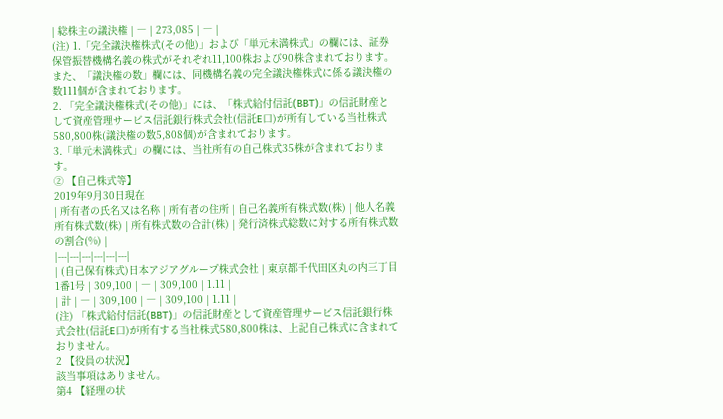| 総株主の議決権 | ― | 273,085 | ― |
(注) 1.「完全議決権株式(その他)」および「単元未満株式」の欄には、証券保管振替機構名義の株式がそれぞれ11,100株および90株含まれております。
また、「議決権の数」欄には、同機構名義の完全議決権株式に係る議決権の数111個が含まれております。
2. 「完全議決権株式(その他)」には、「株式給付信託(BBT)」の信託財産として資産管理サービス信託銀行株式会社(信託E口)が所有している当社株式580,800株(議決権の数5,808個)が含まれております。
3.「単元未満株式」の欄には、当社所有の自己株式35株が含まれております。
② 【自己株式等】
2019年9月30日現在
| 所有者の氏名又は名称 | 所有者の住所 | 自己名義所有株式数(株) | 他人名義所有株式数(株) | 所有株式数の合計(株) | 発行済株式総数に対する所有株式数の割合(%) |
|---|---|---|---|---|---|
| (自己保有株式)日本アジアグループ株式会社 | 東京都千代田区丸の内三丁目1番1号 | 309,100 | ― | 309,100 | 1.11 |
| 計 | ― | 309,100 | ― | 309,100 | 1.11 |
(注) 「株式給付信託(BBT)」の信託財産として資産管理サービス信託銀行株式会社(信託E口)が所有する当社株式580,800株は、上記自己株式に含まれておりません。
2 【役員の状況】
該当事項はありません。
第4 【経理の状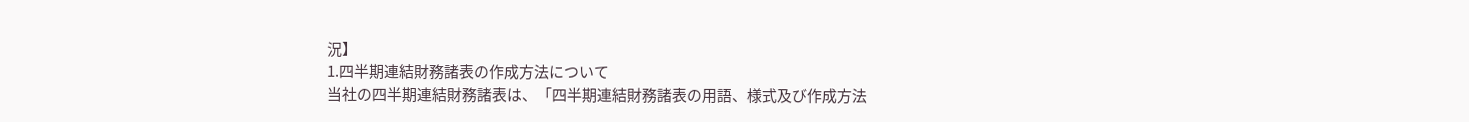況】
1.四半期連結財務諸表の作成方法について
当社の四半期連結財務諸表は、「四半期連結財務諸表の用語、様式及び作成方法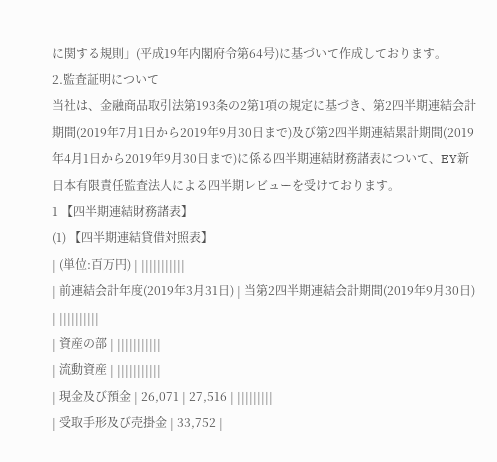に関する規則」(平成19年内閣府令第64号)に基づいて作成しております。
2.監査証明について
当社は、金融商品取引法第193条の2第1項の規定に基づき、第2四半期連結会計期間(2019年7月1日から2019年9月30日まで)及び第2四半期連結累計期間(2019年4月1日から2019年9月30日まで)に係る四半期連結財務諸表について、EY新日本有限責任監査法人による四半期レビューを受けております。
1 【四半期連結財務諸表】
(1) 【四半期連結貸借対照表】
| (単位:百万円) | |||||||||||
| 前連結会計年度(2019年3月31日) | 当第2四半期連結会計期間(2019年9月30日) | ||||||||||
| 資産の部 | |||||||||||
| 流動資産 | |||||||||||
| 現金及び預金 | 26,071 | 27,516 | |||||||||
| 受取手形及び売掛金 | 33,752 |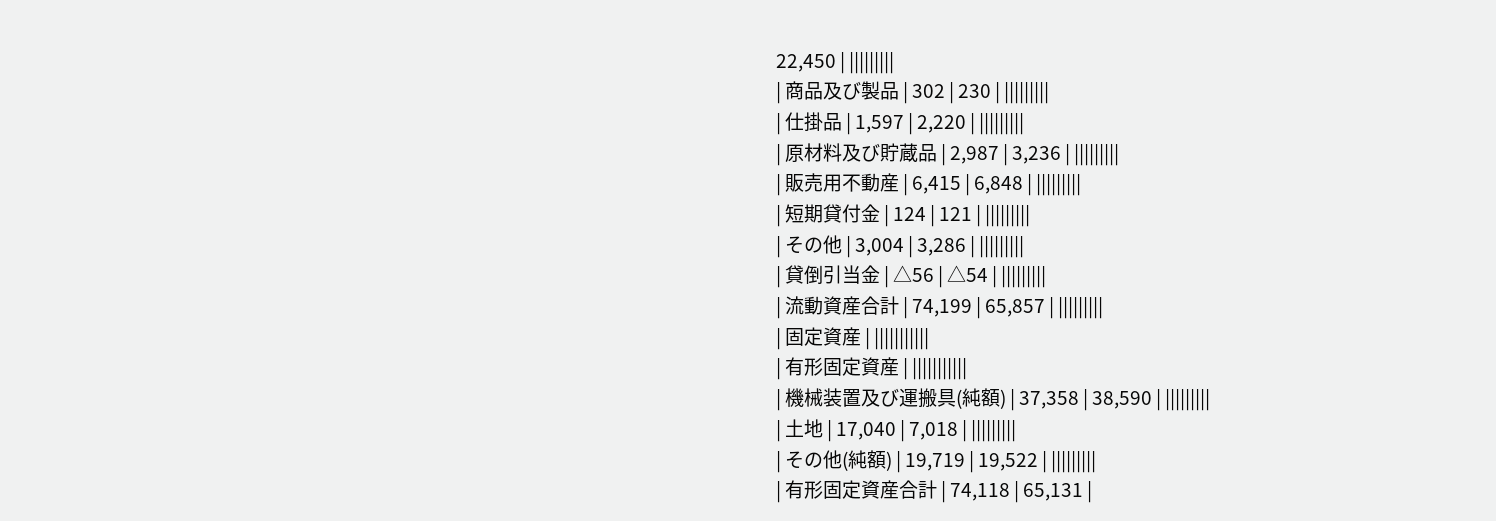22,450 | |||||||||
| 商品及び製品 | 302 | 230 | |||||||||
| 仕掛品 | 1,597 | 2,220 | |||||||||
| 原材料及び貯蔵品 | 2,987 | 3,236 | |||||||||
| 販売用不動産 | 6,415 | 6,848 | |||||||||
| 短期貸付金 | 124 | 121 | |||||||||
| その他 | 3,004 | 3,286 | |||||||||
| 貸倒引当金 | △56 | △54 | |||||||||
| 流動資産合計 | 74,199 | 65,857 | |||||||||
| 固定資産 | |||||||||||
| 有形固定資産 | |||||||||||
| 機械装置及び運搬具(純額) | 37,358 | 38,590 | |||||||||
| 土地 | 17,040 | 7,018 | |||||||||
| その他(純額) | 19,719 | 19,522 | |||||||||
| 有形固定資産合計 | 74,118 | 65,131 |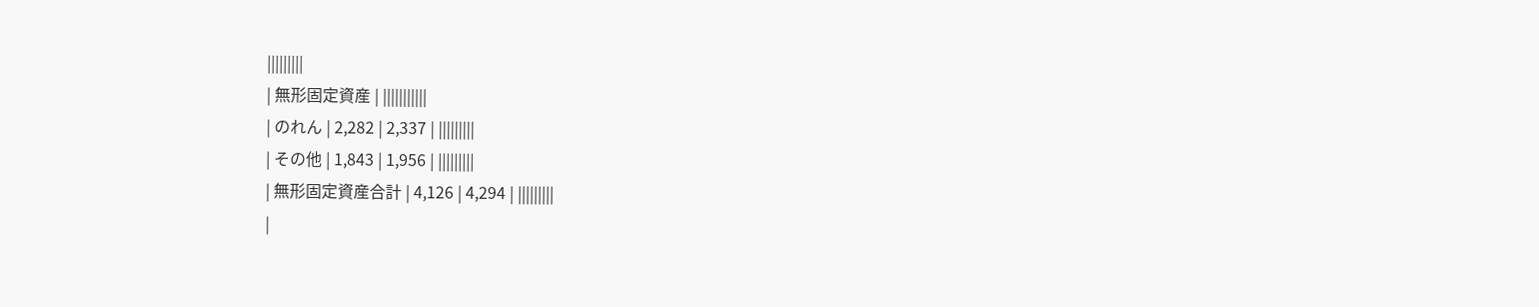|||||||||
| 無形固定資産 | |||||||||||
| のれん | 2,282 | 2,337 | |||||||||
| その他 | 1,843 | 1,956 | |||||||||
| 無形固定資産合計 | 4,126 | 4,294 | |||||||||
|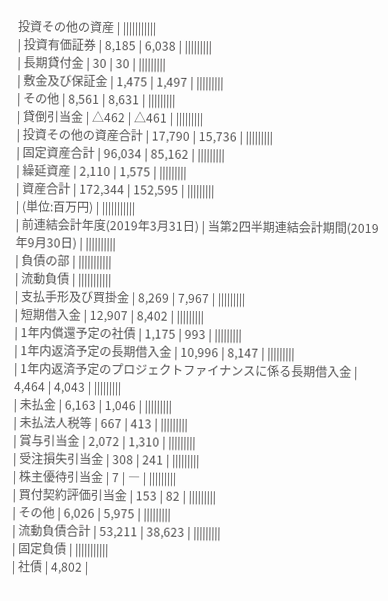投資その他の資産 | |||||||||||
| 投資有価証券 | 8,185 | 6,038 | |||||||||
| 長期貸付金 | 30 | 30 | |||||||||
| 敷金及び保証金 | 1,475 | 1,497 | |||||||||
| その他 | 8,561 | 8,631 | |||||||||
| 貸倒引当金 | △462 | △461 | |||||||||
| 投資その他の資産合計 | 17,790 | 15,736 | |||||||||
| 固定資産合計 | 96,034 | 85,162 | |||||||||
| 繰延資産 | 2,110 | 1,575 | |||||||||
| 資産合計 | 172,344 | 152,595 | |||||||||
| (単位:百万円) | |||||||||||
| 前連結会計年度(2019年3月31日) | 当第2四半期連結会計期間(2019年9月30日) | ||||||||||
| 負債の部 | |||||||||||
| 流動負債 | |||||||||||
| 支払手形及び買掛金 | 8,269 | 7,967 | |||||||||
| 短期借入金 | 12,907 | 8,402 | |||||||||
| 1年内償還予定の社債 | 1,175 | 993 | |||||||||
| 1年内返済予定の長期借入金 | 10,996 | 8,147 | |||||||||
| 1年内返済予定のプロジェクトファイナンスに係る長期借入金 | 4,464 | 4,043 | |||||||||
| 未払金 | 6,163 | 1,046 | |||||||||
| 未払法人税等 | 667 | 413 | |||||||||
| 賞与引当金 | 2,072 | 1,310 | |||||||||
| 受注損失引当金 | 308 | 241 | |||||||||
| 株主優待引当金 | 7 | ― | |||||||||
| 買付契約評価引当金 | 153 | 82 | |||||||||
| その他 | 6,026 | 5,975 | |||||||||
| 流動負債合計 | 53,211 | 38,623 | |||||||||
| 固定負債 | |||||||||||
| 社債 | 4,802 |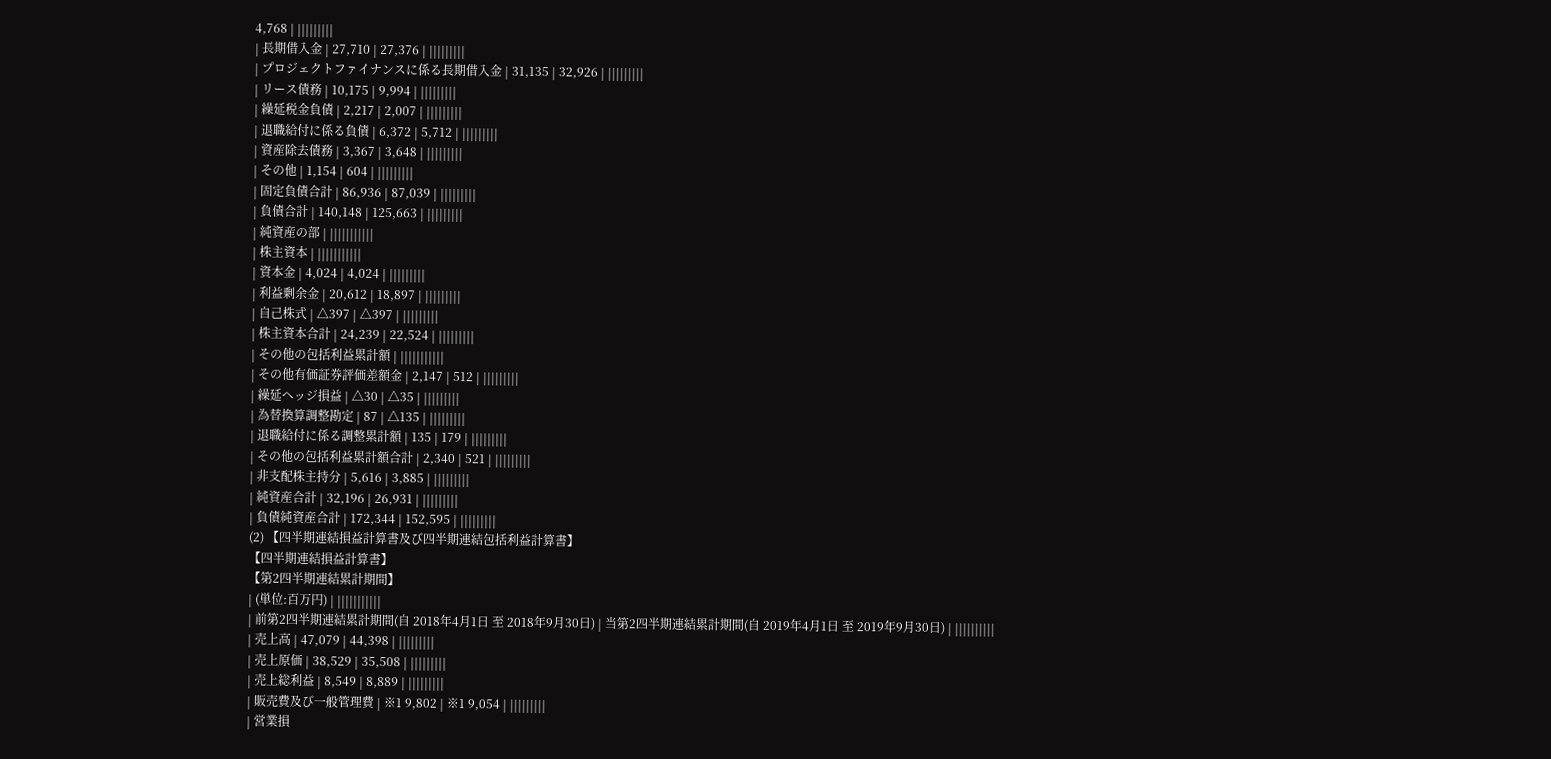4,768 | |||||||||
| 長期借入金 | 27,710 | 27,376 | |||||||||
| プロジェクトファイナンスに係る長期借入金 | 31,135 | 32,926 | |||||||||
| リース債務 | 10,175 | 9,994 | |||||||||
| 繰延税金負債 | 2,217 | 2,007 | |||||||||
| 退職給付に係る負債 | 6,372 | 5,712 | |||||||||
| 資産除去債務 | 3,367 | 3,648 | |||||||||
| その他 | 1,154 | 604 | |||||||||
| 固定負債合計 | 86,936 | 87,039 | |||||||||
| 負債合計 | 140,148 | 125,663 | |||||||||
| 純資産の部 | |||||||||||
| 株主資本 | |||||||||||
| 資本金 | 4,024 | 4,024 | |||||||||
| 利益剰余金 | 20,612 | 18,897 | |||||||||
| 自己株式 | △397 | △397 | |||||||||
| 株主資本合計 | 24,239 | 22,524 | |||||||||
| その他の包括利益累計額 | |||||||||||
| その他有価証券評価差額金 | 2,147 | 512 | |||||||||
| 繰延ヘッジ損益 | △30 | △35 | |||||||||
| 為替換算調整勘定 | 87 | △135 | |||||||||
| 退職給付に係る調整累計額 | 135 | 179 | |||||||||
| その他の包括利益累計額合計 | 2,340 | 521 | |||||||||
| 非支配株主持分 | 5,616 | 3,885 | |||||||||
| 純資産合計 | 32,196 | 26,931 | |||||||||
| 負債純資産合計 | 172,344 | 152,595 | |||||||||
(2) 【四半期連結損益計算書及び四半期連結包括利益計算書】
【四半期連結損益計算書】
【第2四半期連結累計期間】
| (単位:百万円) | |||||||||||
| 前第2四半期連結累計期間(自 2018年4月1日 至 2018年9月30日) | 当第2四半期連結累計期間(自 2019年4月1日 至 2019年9月30日) | ||||||||||
| 売上高 | 47,079 | 44,398 | |||||||||
| 売上原価 | 38,529 | 35,508 | |||||||||
| 売上総利益 | 8,549 | 8,889 | |||||||||
| 販売費及び一般管理費 | ※1 9,802 | ※1 9,054 | |||||||||
| 営業損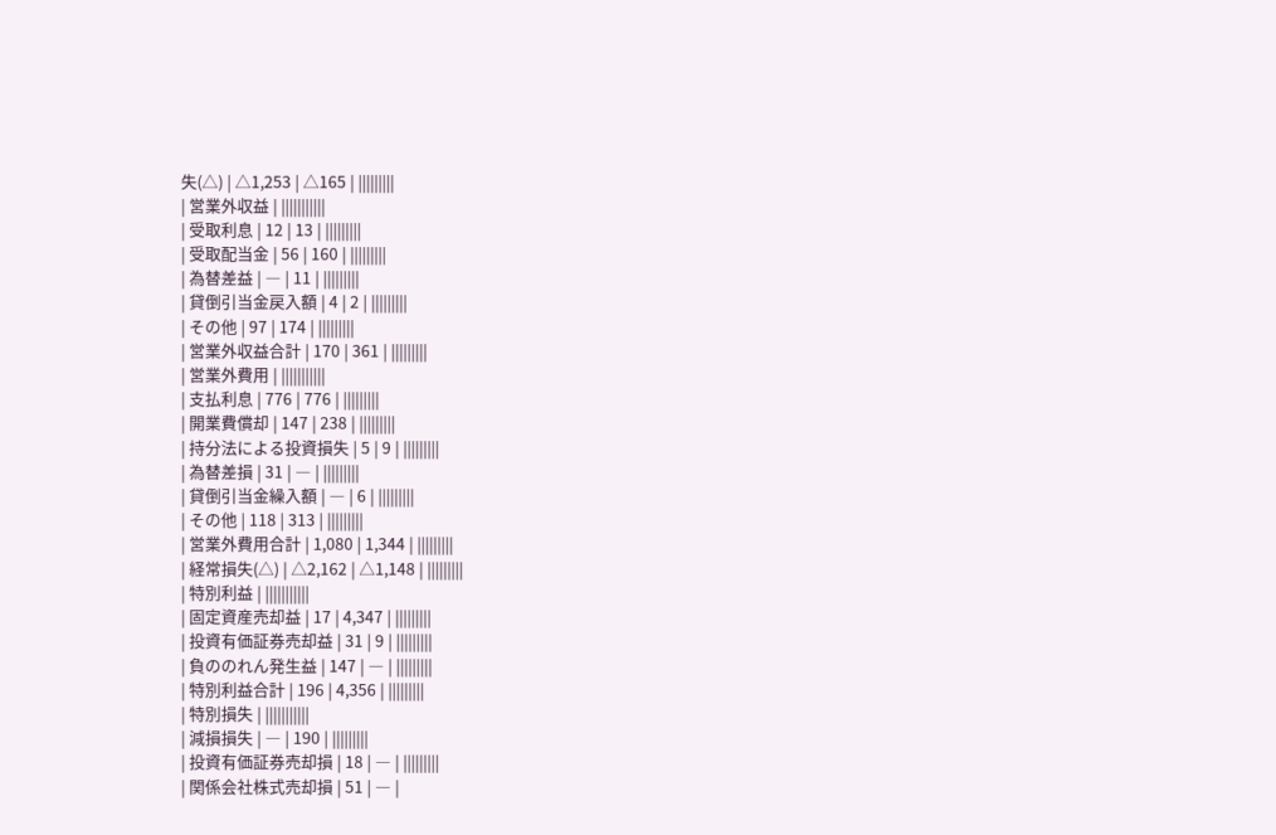失(△) | △1,253 | △165 | |||||||||
| 営業外収益 | |||||||||||
| 受取利息 | 12 | 13 | |||||||||
| 受取配当金 | 56 | 160 | |||||||||
| 為替差益 | ― | 11 | |||||||||
| 貸倒引当金戻入額 | 4 | 2 | |||||||||
| その他 | 97 | 174 | |||||||||
| 営業外収益合計 | 170 | 361 | |||||||||
| 営業外費用 | |||||||||||
| 支払利息 | 776 | 776 | |||||||||
| 開業費償却 | 147 | 238 | |||||||||
| 持分法による投資損失 | 5 | 9 | |||||||||
| 為替差損 | 31 | ― | |||||||||
| 貸倒引当金繰入額 | ― | 6 | |||||||||
| その他 | 118 | 313 | |||||||||
| 営業外費用合計 | 1,080 | 1,344 | |||||||||
| 経常損失(△) | △2,162 | △1,148 | |||||||||
| 特別利益 | |||||||||||
| 固定資産売却益 | 17 | 4,347 | |||||||||
| 投資有価証券売却益 | 31 | 9 | |||||||||
| 負ののれん発生益 | 147 | ― | |||||||||
| 特別利益合計 | 196 | 4,356 | |||||||||
| 特別損失 | |||||||||||
| 減損損失 | ― | 190 | |||||||||
| 投資有価証券売却損 | 18 | ― | |||||||||
| 関係会社株式売却損 | 51 | ― |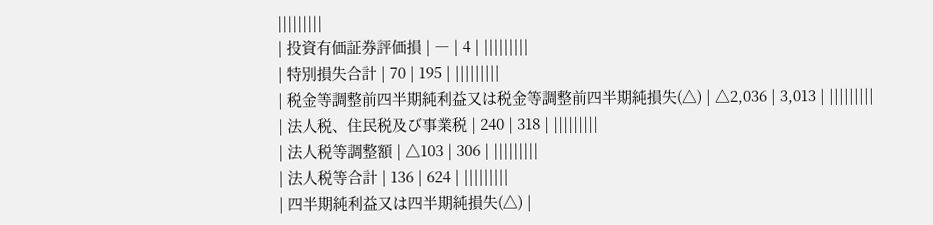|||||||||
| 投資有価証券評価損 | ― | 4 | |||||||||
| 特別損失合計 | 70 | 195 | |||||||||
| 税金等調整前四半期純利益又は税金等調整前四半期純損失(△) | △2,036 | 3,013 | |||||||||
| 法人税、住民税及び事業税 | 240 | 318 | |||||||||
| 法人税等調整額 | △103 | 306 | |||||||||
| 法人税等合計 | 136 | 624 | |||||||||
| 四半期純利益又は四半期純損失(△) |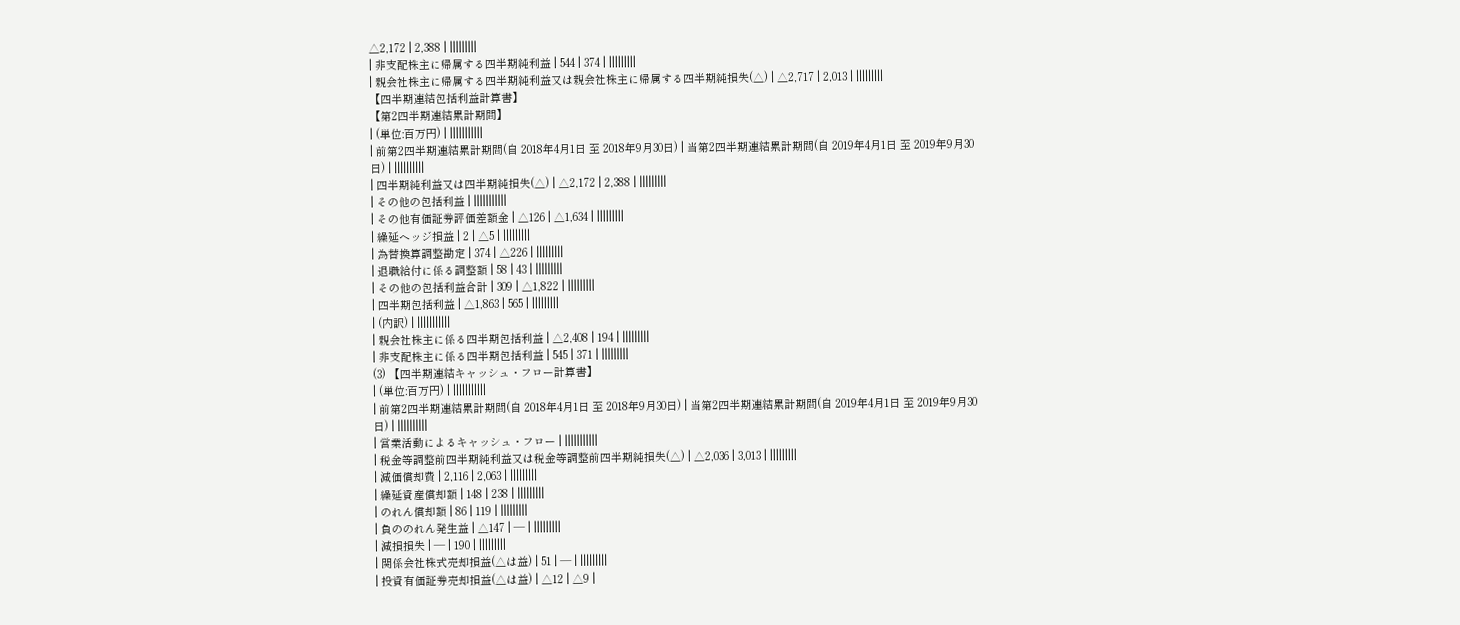△2,172 | 2,388 | |||||||||
| 非支配株主に帰属する四半期純利益 | 544 | 374 | |||||||||
| 親会社株主に帰属する四半期純利益又は親会社株主に帰属する四半期純損失(△) | △2,717 | 2,013 | |||||||||
【四半期連結包括利益計算書】
【第2四半期連結累計期間】
| (単位:百万円) | |||||||||||
| 前第2四半期連結累計期間(自 2018年4月1日 至 2018年9月30日) | 当第2四半期連結累計期間(自 2019年4月1日 至 2019年9月30日) | ||||||||||
| 四半期純利益又は四半期純損失(△) | △2,172 | 2,388 | |||||||||
| その他の包括利益 | |||||||||||
| その他有価証券評価差額金 | △126 | △1,634 | |||||||||
| 繰延ヘッジ損益 | 2 | △5 | |||||||||
| 為替換算調整勘定 | 374 | △226 | |||||||||
| 退職給付に係る調整額 | 58 | 43 | |||||||||
| その他の包括利益合計 | 309 | △1,822 | |||||||||
| 四半期包括利益 | △1,863 | 565 | |||||||||
| (内訳) | |||||||||||
| 親会社株主に係る四半期包括利益 | △2,408 | 194 | |||||||||
| 非支配株主に係る四半期包括利益 | 545 | 371 | |||||||||
(3) 【四半期連結キャッシュ・フロー計算書】
| (単位:百万円) | |||||||||||
| 前第2四半期連結累計期間(自 2018年4月1日 至 2018年9月30日) | 当第2四半期連結累計期間(自 2019年4月1日 至 2019年9月30日) | ||||||||||
| 営業活動によるキャッシュ・フロー | |||||||||||
| 税金等調整前四半期純利益又は税金等調整前四半期純損失(△) | △2,036 | 3,013 | |||||||||
| 減価償却費 | 2,116 | 2,063 | |||||||||
| 繰延資産償却額 | 148 | 238 | |||||||||
| のれん償却額 | 86 | 119 | |||||||||
| 負ののれん発生益 | △147 | ― | |||||||||
| 減損損失 | ― | 190 | |||||||||
| 関係会社株式売却損益(△は益) | 51 | ― | |||||||||
| 投資有価証券売却損益(△は益) | △12 | △9 |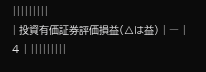|||||||||
| 投資有価証券評価損益(△は益) | ― | 4 | |||||||||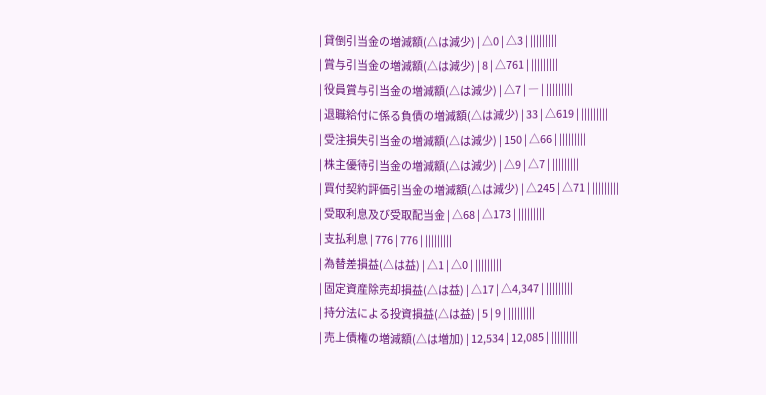| 貸倒引当金の増減額(△は減少) | △0 | △3 | |||||||||
| 賞与引当金の増減額(△は減少) | 8 | △761 | |||||||||
| 役員賞与引当金の増減額(△は減少) | △7 | ― | |||||||||
| 退職給付に係る負債の増減額(△は減少) | 33 | △619 | |||||||||
| 受注損失引当金の増減額(△は減少) | 150 | △66 | |||||||||
| 株主優待引当金の増減額(△は減少) | △9 | △7 | |||||||||
| 買付契約評価引当金の増減額(△は減少) | △245 | △71 | |||||||||
| 受取利息及び受取配当金 | △68 | △173 | |||||||||
| 支払利息 | 776 | 776 | |||||||||
| 為替差損益(△は益) | △1 | △0 | |||||||||
| 固定資産除売却損益(△は益) | △17 | △4,347 | |||||||||
| 持分法による投資損益(△は益) | 5 | 9 | |||||||||
| 売上債権の増減額(△は増加) | 12,534 | 12,085 | |||||||||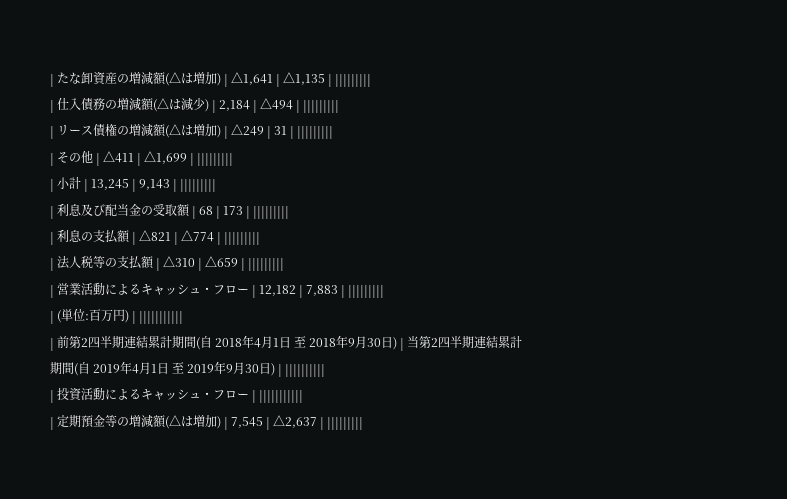| たな卸資産の増減額(△は増加) | △1,641 | △1,135 | |||||||||
| 仕入債務の増減額(△は減少) | 2,184 | △494 | |||||||||
| リース債権の増減額(△は増加) | △249 | 31 | |||||||||
| その他 | △411 | △1,699 | |||||||||
| 小計 | 13,245 | 9,143 | |||||||||
| 利息及び配当金の受取額 | 68 | 173 | |||||||||
| 利息の支払額 | △821 | △774 | |||||||||
| 法人税等の支払額 | △310 | △659 | |||||||||
| 営業活動によるキャッシュ・フロー | 12,182 | 7,883 | |||||||||
| (単位:百万円) | |||||||||||
| 前第2四半期連結累計期間(自 2018年4月1日 至 2018年9月30日) | 当第2四半期連結累計期間(自 2019年4月1日 至 2019年9月30日) | ||||||||||
| 投資活動によるキャッシュ・フロー | |||||||||||
| 定期預金等の増減額(△は増加) | 7,545 | △2,637 | |||||||||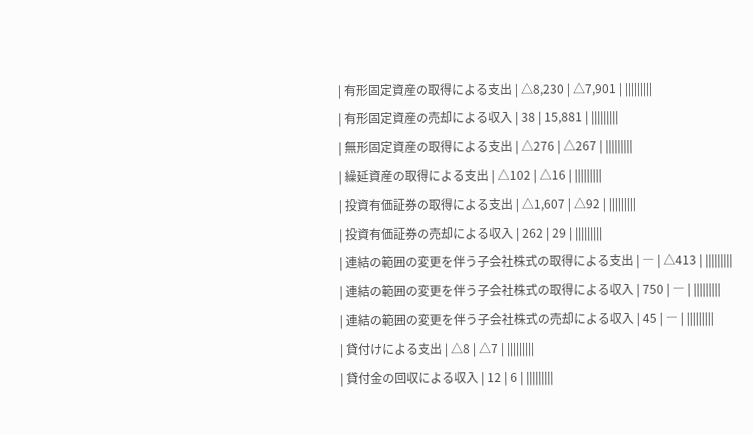| 有形固定資産の取得による支出 | △8,230 | △7,901 | |||||||||
| 有形固定資産の売却による収入 | 38 | 15,881 | |||||||||
| 無形固定資産の取得による支出 | △276 | △267 | |||||||||
| 繰延資産の取得による支出 | △102 | △16 | |||||||||
| 投資有価証券の取得による支出 | △1,607 | △92 | |||||||||
| 投資有価証券の売却による収入 | 262 | 29 | |||||||||
| 連結の範囲の変更を伴う子会社株式の取得による支出 | ― | △413 | |||||||||
| 連結の範囲の変更を伴う子会社株式の取得による収入 | 750 | ― | |||||||||
| 連結の範囲の変更を伴う子会社株式の売却による収入 | 45 | ― | |||||||||
| 貸付けによる支出 | △8 | △7 | |||||||||
| 貸付金の回収による収入 | 12 | 6 | |||||||||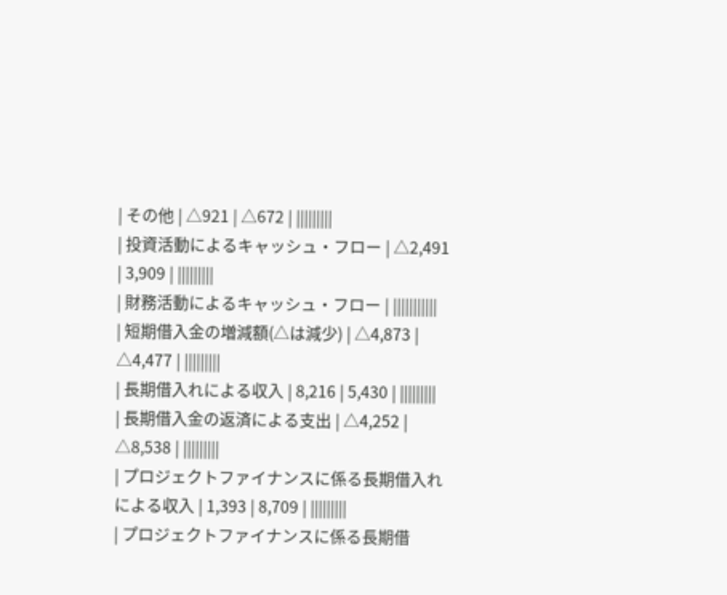| その他 | △921 | △672 | |||||||||
| 投資活動によるキャッシュ・フロー | △2,491 | 3,909 | |||||||||
| 財務活動によるキャッシュ・フロー | |||||||||||
| 短期借入金の増減額(△は減少) | △4,873 | △4,477 | |||||||||
| 長期借入れによる収入 | 8,216 | 5,430 | |||||||||
| 長期借入金の返済による支出 | △4,252 | △8,538 | |||||||||
| プロジェクトファイナンスに係る長期借入れによる収入 | 1,393 | 8,709 | |||||||||
| プロジェクトファイナンスに係る長期借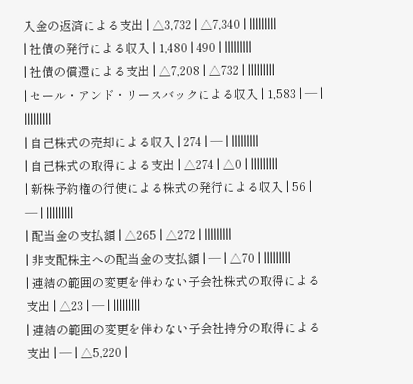入金の返済による支出 | △3,732 | △7,340 | |||||||||
| 社債の発行による収入 | 1,480 | 490 | |||||||||
| 社債の償還による支出 | △7,208 | △732 | |||||||||
| セール・アンド・リースバックによる収入 | 1,583 | ― | |||||||||
| 自己株式の売却による収入 | 274 | ― | |||||||||
| 自己株式の取得による支出 | △274 | △0 | |||||||||
| 新株予約権の行使による株式の発行による収入 | 56 | ― | |||||||||
| 配当金の支払額 | △265 | △272 | |||||||||
| 非支配株主への配当金の支払額 | ― | △70 | |||||||||
| 連結の範囲の変更を伴わない子会社株式の取得による支出 | △23 | ― | |||||||||
| 連結の範囲の変更を伴わない子会社持分の取得による支出 | ― | △5,220 |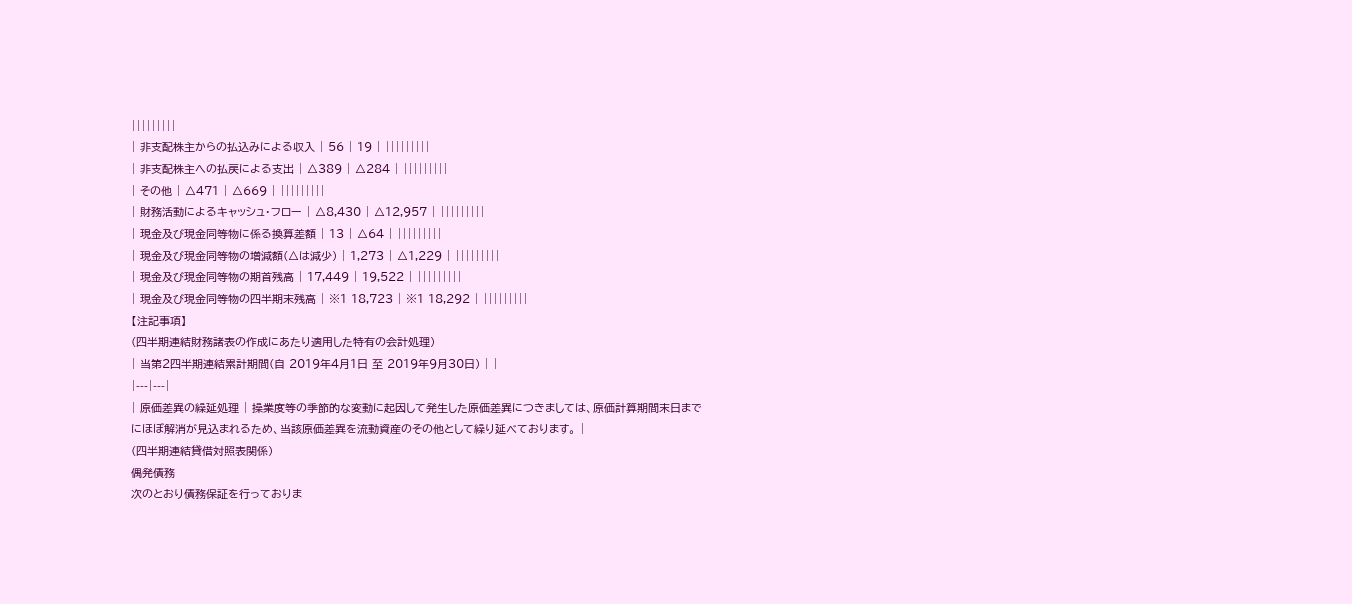|||||||||
| 非支配株主からの払込みによる収入 | 56 | 19 | |||||||||
| 非支配株主への払戻による支出 | △389 | △284 | |||||||||
| その他 | △471 | △669 | |||||||||
| 財務活動によるキャッシュ・フロー | △8,430 | △12,957 | |||||||||
| 現金及び現金同等物に係る換算差額 | 13 | △64 | |||||||||
| 現金及び現金同等物の増減額(△は減少) | 1,273 | △1,229 | |||||||||
| 現金及び現金同等物の期首残高 | 17,449 | 19,522 | |||||||||
| 現金及び現金同等物の四半期末残高 | ※1 18,723 | ※1 18,292 | |||||||||
【注記事項】
(四半期連結財務諸表の作成にあたり適用した特有の会計処理)
| 当第2四半期連結累計期間(自 2019年4月1日 至 2019年9月30日) | |
|---|---|
| 原価差異の繰延処理 | 操業度等の季節的な変動に起因して発生した原価差異につきましては、原価計算期間末日までにほぼ解消が見込まれるため、当該原価差異を流動資産のその他として繰り延べております。 |
(四半期連結貸借対照表関係)
偶発債務
次のとおり債務保証を行っておりま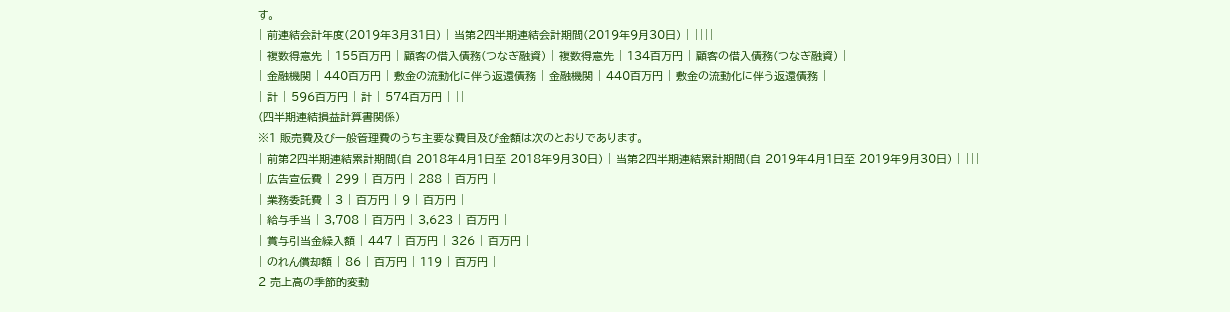す。
| 前連結会計年度(2019年3月31日) | 当第2四半期連結会計期間(2019年9月30日) | ||||
| 複数得意先 | 155百万円 | 顧客の借入債務(つなぎ融資) | 複数得意先 | 134百万円 | 顧客の借入債務(つなぎ融資) |
| 金融機関 | 440百万円 | 敷金の流動化に伴う返還債務 | 金融機関 | 440百万円 | 敷金の流動化に伴う返還債務 |
| 計 | 596百万円 | 計 | 574百万円 | ||
(四半期連結損益計算書関係)
※1 販売費及び一般管理費のうち主要な費目及び金額は次のとおりであります。
| 前第2四半期連結累計期間(自 2018年4月1日至 2018年9月30日) | 当第2四半期連結累計期間(自 2019年4月1日至 2019年9月30日) | |||
| 広告宣伝費 | 299 | 百万円 | 288 | 百万円 |
| 業務委託費 | 3 | 百万円 | 9 | 百万円 |
| 給与手当 | 3,708 | 百万円 | 3,623 | 百万円 |
| 賞与引当金繰入額 | 447 | 百万円 | 326 | 百万円 |
| のれん償却額 | 86 | 百万円 | 119 | 百万円 |
2 売上高の季節的変動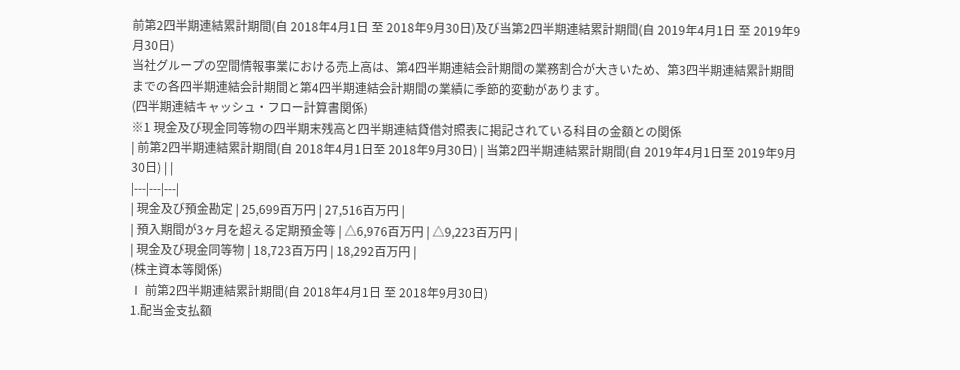前第2四半期連結累計期間(自 2018年4月1日 至 2018年9月30日)及び当第2四半期連結累計期間(自 2019年4月1日 至 2019年9月30日)
当社グループの空間情報事業における売上高は、第4四半期連結会計期間の業務割合が大きいため、第3四半期連結累計期間までの各四半期連結会計期間と第4四半期連結会計期間の業績に季節的変動があります。
(四半期連結キャッシュ・フロー計算書関係)
※1 現金及び現金同等物の四半期末残高と四半期連結貸借対照表に掲記されている科目の金額との関係
| 前第2四半期連結累計期間(自 2018年4月1日至 2018年9月30日) | 当第2四半期連結累計期間(自 2019年4月1日至 2019年9月30日) | |
|---|---|---|
| 現金及び預金勘定 | 25,699百万円 | 27,516百万円 |
| 預入期間が3ヶ月を超える定期預金等 | △6,976百万円 | △9,223百万円 |
| 現金及び現金同等物 | 18,723百万円 | 18,292百万円 |
(株主資本等関係)
Ⅰ 前第2四半期連結累計期間(自 2018年4月1日 至 2018年9月30日)
1.配当金支払額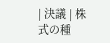| 決議 | 株式の種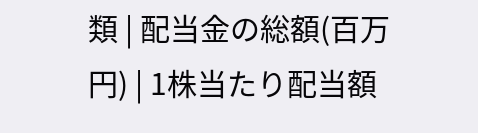類 | 配当金の総額(百万円) | 1株当たり配当額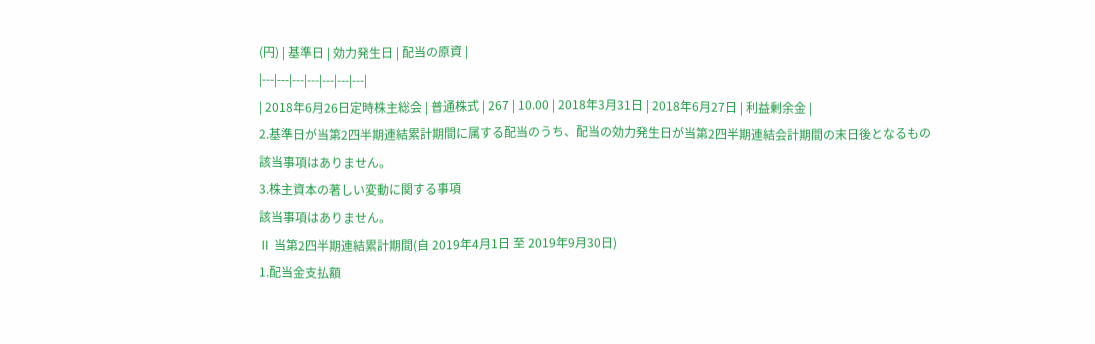(円) | 基準日 | 効力発生日 | 配当の原資 |
|---|---|---|---|---|---|---|
| 2018年6月26日定時株主総会 | 普通株式 | 267 | 10.00 | 2018年3月31日 | 2018年6月27日 | 利益剰余金 |
2.基準日が当第2四半期連結累計期間に属する配当のうち、配当の効力発生日が当第2四半期連結会計期間の末日後となるもの
該当事項はありません。
3.株主資本の著しい変動に関する事項
該当事項はありません。
Ⅱ 当第2四半期連結累計期間(自 2019年4月1日 至 2019年9月30日)
1.配当金支払額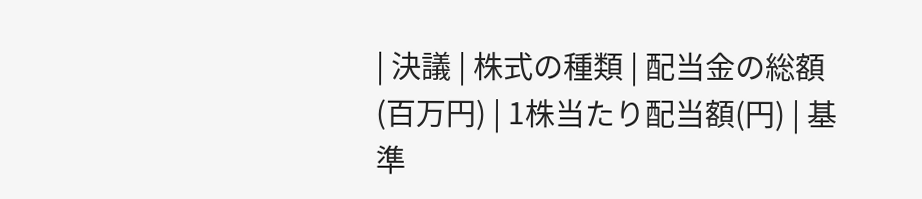| 決議 | 株式の種類 | 配当金の総額(百万円) | 1株当たり配当額(円) | 基準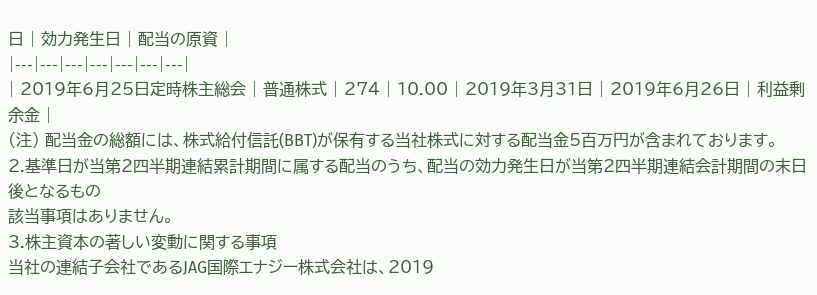日 | 効力発生日 | 配当の原資 |
|---|---|---|---|---|---|---|
| 2019年6月25日定時株主総会 | 普通株式 | 274 | 10.00 | 2019年3月31日 | 2019年6月26日 | 利益剰余金 |
(注) 配当金の総額には、株式給付信託(BBT)が保有する当社株式に対する配当金5百万円が含まれております。
2.基準日が当第2四半期連結累計期間に属する配当のうち、配当の効力発生日が当第2四半期連結会計期間の末日後となるもの
該当事項はありません。
3.株主資本の著しい変動に関する事項
当社の連結子会社であるJAG国際エナジー株式会社は、2019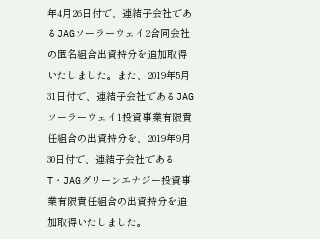年4月26日付で、連結子会社であるJAGソーラーウェイ2合同会社の匿名組合出資持分を追加取得いたしました。また、2019年5月31日付で、連結子会社であるJAGソーラーウェイ1投資事業有限責任組合の出資持分を、2019年9月30日付で、連結子会社であるT・JAGグリーンエナジー投資事業有限責任組合の出資持分を追加取得いたしました。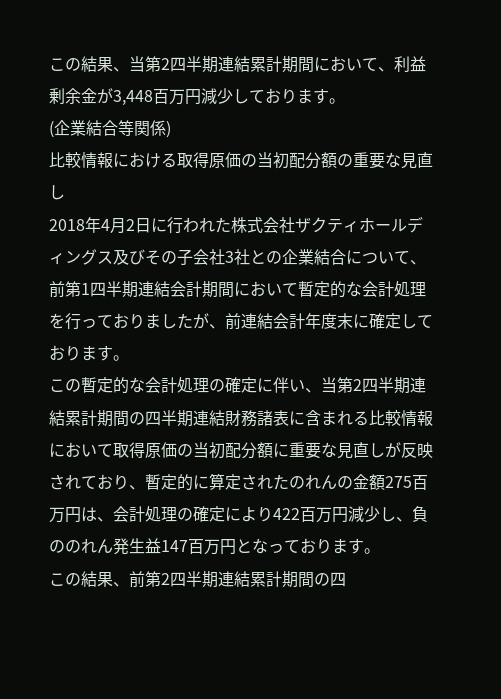この結果、当第2四半期連結累計期間において、利益剰余金が3,448百万円減少しております。
(企業結合等関係)
比較情報における取得原価の当初配分額の重要な見直し
2018年4月2日に行われた株式会社ザクティホールディングス及びその子会社3社との企業結合について、前第1四半期連結会計期間において暫定的な会計処理を行っておりましたが、前連結会計年度末に確定しております。
この暫定的な会計処理の確定に伴い、当第2四半期連結累計期間の四半期連結財務諸表に含まれる比較情報において取得原価の当初配分額に重要な見直しが反映されており、暫定的に算定されたのれんの金額275百万円は、会計処理の確定により422百万円減少し、負ののれん発生益147百万円となっております。
この結果、前第2四半期連結累計期間の四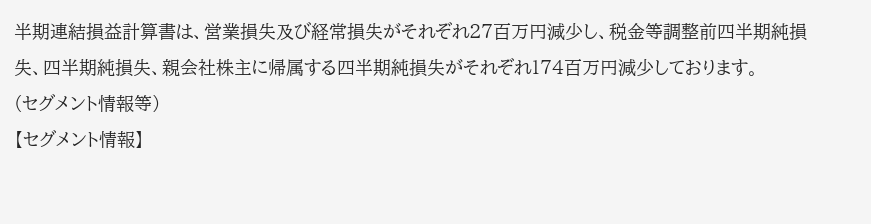半期連結損益計算書は、営業損失及び経常損失がそれぞれ27百万円減少し、税金等調整前四半期純損失、四半期純損失、親会社株主に帰属する四半期純損失がそれぞれ174百万円減少しております。
(セグメント情報等)
【セグメント情報】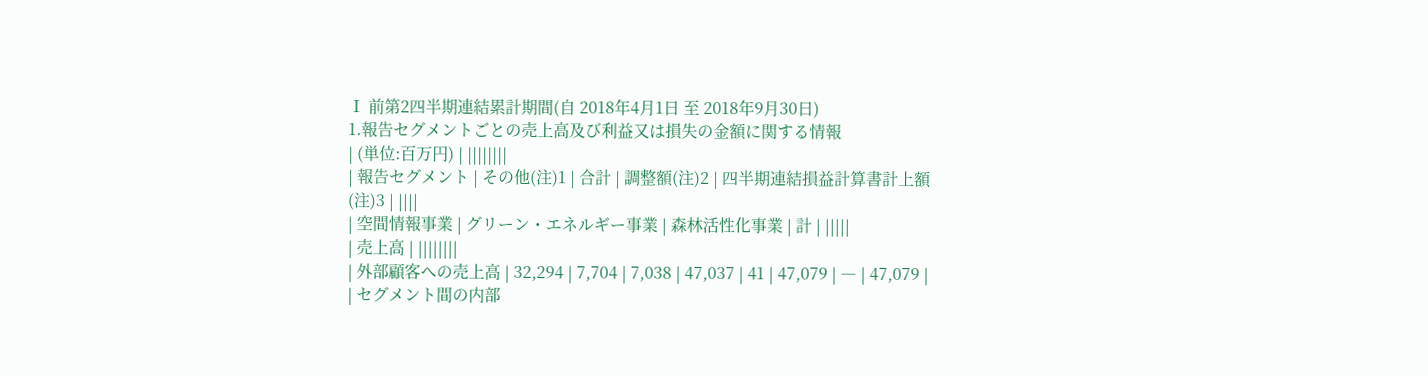Ⅰ 前第2四半期連結累計期間(自 2018年4月1日 至 2018年9月30日)
1.報告セグメントごとの売上高及び利益又は損失の金額に関する情報
| (単位:百万円) | ||||||||
| 報告セグメント | その他(注)1 | 合計 | 調整額(注)2 | 四半期連結損益計算書計上額(注)3 | ||||
| 空間情報事業 | グリーン・エネルギー事業 | 森林活性化事業 | 計 | |||||
| 売上高 | ||||||||
| 外部顧客への売上高 | 32,294 | 7,704 | 7,038 | 47,037 | 41 | 47,079 | ― | 47,079 |
| セグメント間の内部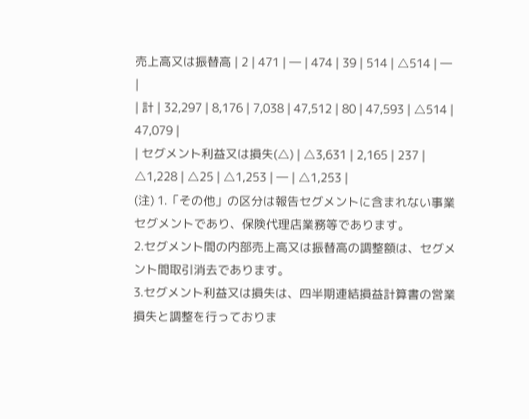売上高又は振替高 | 2 | 471 | ― | 474 | 39 | 514 | △514 | ― |
| 計 | 32,297 | 8,176 | 7,038 | 47,512 | 80 | 47,593 | △514 | 47,079 |
| セグメント利益又は損失(△) | △3,631 | 2,165 | 237 | △1,228 | △25 | △1,253 | ― | △1,253 |
(注) 1.「その他」の区分は報告セグメントに含まれない事業セグメントであり、保険代理店業務等であります。
2.セグメント間の内部売上高又は振替高の調整額は、セグメント間取引消去であります。
3.セグメント利益又は損失は、四半期連結損益計算書の営業損失と調整を行っておりま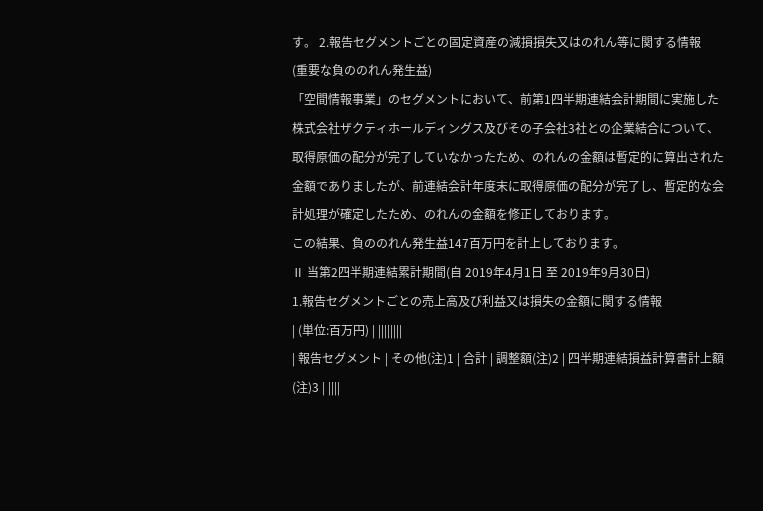す。 2.報告セグメントごとの固定資産の減損損失又はのれん等に関する情報
(重要な負ののれん発生益)
「空間情報事業」のセグメントにおいて、前第1四半期連結会計期間に実施した株式会社ザクティホールディングス及びその子会社3社との企業結合について、取得原価の配分が完了していなかったため、のれんの金額は暫定的に算出された金額でありましたが、前連結会計年度末に取得原価の配分が完了し、暫定的な会計処理が確定したため、のれんの金額を修正しております。
この結果、負ののれん発生益147百万円を計上しております。
Ⅱ 当第2四半期連結累計期間(自 2019年4月1日 至 2019年9月30日)
1.報告セグメントごとの売上高及び利益又は損失の金額に関する情報
| (単位:百万円) | ||||||||
| 報告セグメント | その他(注)1 | 合計 | 調整額(注)2 | 四半期連結損益計算書計上額(注)3 | ||||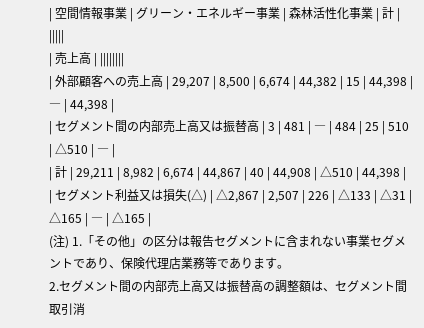| 空間情報事業 | グリーン・エネルギー事業 | 森林活性化事業 | 計 | |||||
| 売上高 | ||||||||
| 外部顧客への売上高 | 29,207 | 8,500 | 6,674 | 44,382 | 15 | 44,398 | ― | 44,398 |
| セグメント間の内部売上高又は振替高 | 3 | 481 | ― | 484 | 25 | 510 | △510 | ― |
| 計 | 29,211 | 8,982 | 6,674 | 44,867 | 40 | 44,908 | △510 | 44,398 |
| セグメント利益又は損失(△) | △2,867 | 2,507 | 226 | △133 | △31 | △165 | ― | △165 |
(注) 1.「その他」の区分は報告セグメントに含まれない事業セグメントであり、保険代理店業務等であります。
2.セグメント間の内部売上高又は振替高の調整額は、セグメント間取引消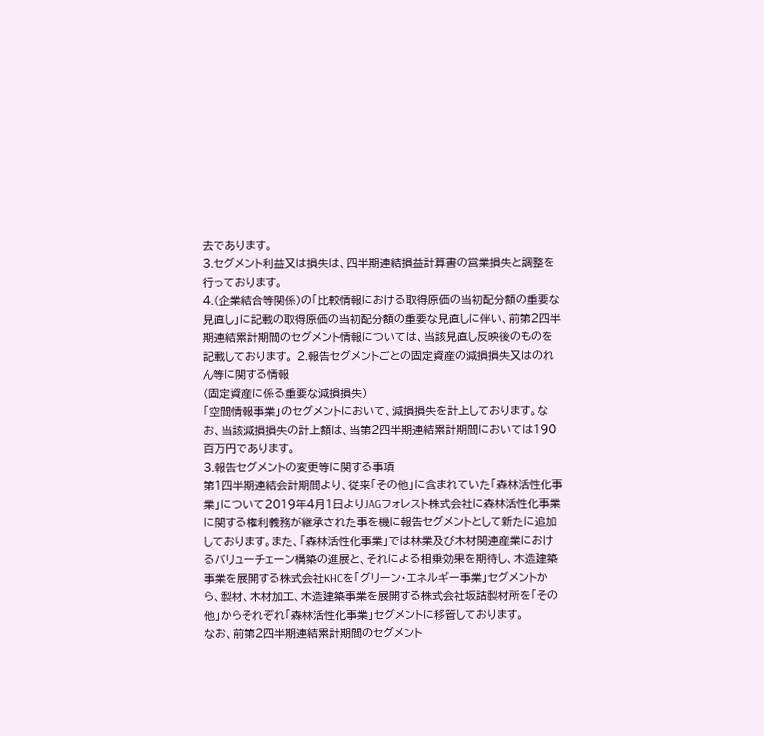去であります。
3.セグメント利益又は損失は、四半期連結損益計算書の営業損失と調整を行っております。
4.(企業結合等関係)の「比較情報における取得原価の当初配分額の重要な見直し」に記載の取得原価の当初配分額の重要な見直しに伴い、前第2四半期連結累計期間のセグメント情報については、当該見直し反映後のものを記載しております。 2.報告セグメントごとの固定資産の減損損失又はのれん等に関する情報
(固定資産に係る重要な減損損失)
「空間情報事業」のセグメントにおいて、減損損失を計上しております。なお、当該減損損失の計上額は、当第2四半期連結累計期間においては190百万円であります。
3.報告セグメントの変更等に関する事項
第1四半期連結会計期間より、従来「その他」に含まれていた「森林活性化事業」について2019年4月1日よりJAGフォレスト株式会社に森林活性化事業に関する権利義務が継承された事を機に報告セグメントとして新たに追加しております。また、「森林活性化事業」では林業及び木材関連産業におけるバリューチェーン構築の進展と、それによる相乗効果を期待し、木造建築事業を展開する株式会社KHCを「グリーン・エネルギー事業」セグメントから、製材、木材加工、木造建築事業を展開する株式会社坂詰製材所を「その他」からそれぞれ「森林活性化事業」セグメントに移管しております。
なお、前第2四半期連結累計期間のセグメント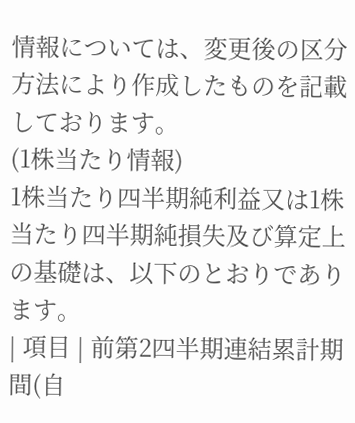情報については、変更後の区分方法により作成したものを記載しております。
(1株当たり情報)
1株当たり四半期純利益又は1株当たり四半期純損失及び算定上の基礎は、以下のとおりであります。
| 項目 | 前第2四半期連結累計期間(自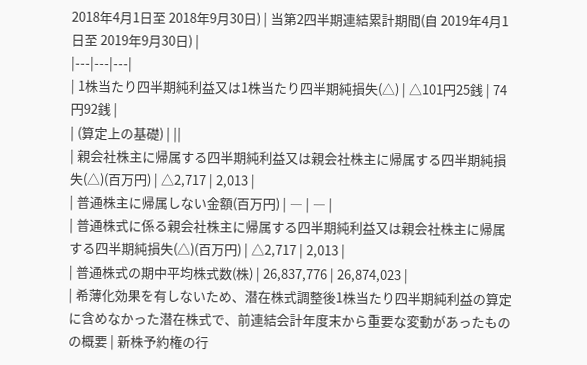2018年4月1日至 2018年9月30日) | 当第2四半期連結累計期間(自 2019年4月1日至 2019年9月30日) |
|---|---|---|
| 1株当たり四半期純利益又は1株当たり四半期純損失(△) | △101円25銭 | 74円92銭 |
| (算定上の基礎) | ||
| 親会社株主に帰属する四半期純利益又は親会社株主に帰属する四半期純損失(△)(百万円) | △2,717 | 2,013 |
| 普通株主に帰属しない金額(百万円) | ― | ― |
| 普通株式に係る親会社株主に帰属する四半期純利益又は親会社株主に帰属する四半期純損失(△)(百万円) | △2,717 | 2,013 |
| 普通株式の期中平均株式数(株) | 26,837,776 | 26,874,023 |
| 希薄化効果を有しないため、潜在株式調整後1株当たり四半期純利益の算定に含めなかった潜在株式で、前連結会計年度末から重要な変動があったものの概要 | 新株予約権の行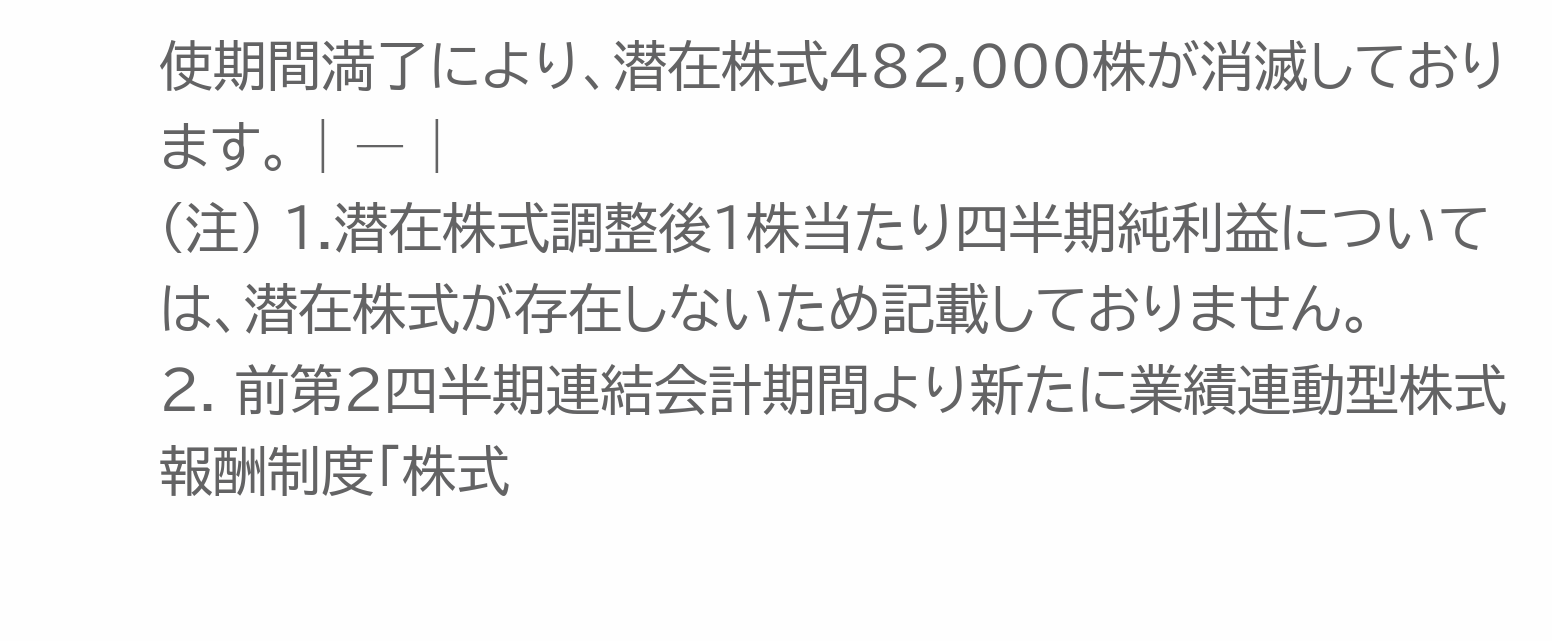使期間満了により、潜在株式482,000株が消滅しております。 | ― |
(注) 1.潜在株式調整後1株当たり四半期純利益については、潜在株式が存在しないため記載しておりません。
2. 前第2四半期連結会計期間より新たに業績連動型株式報酬制度「株式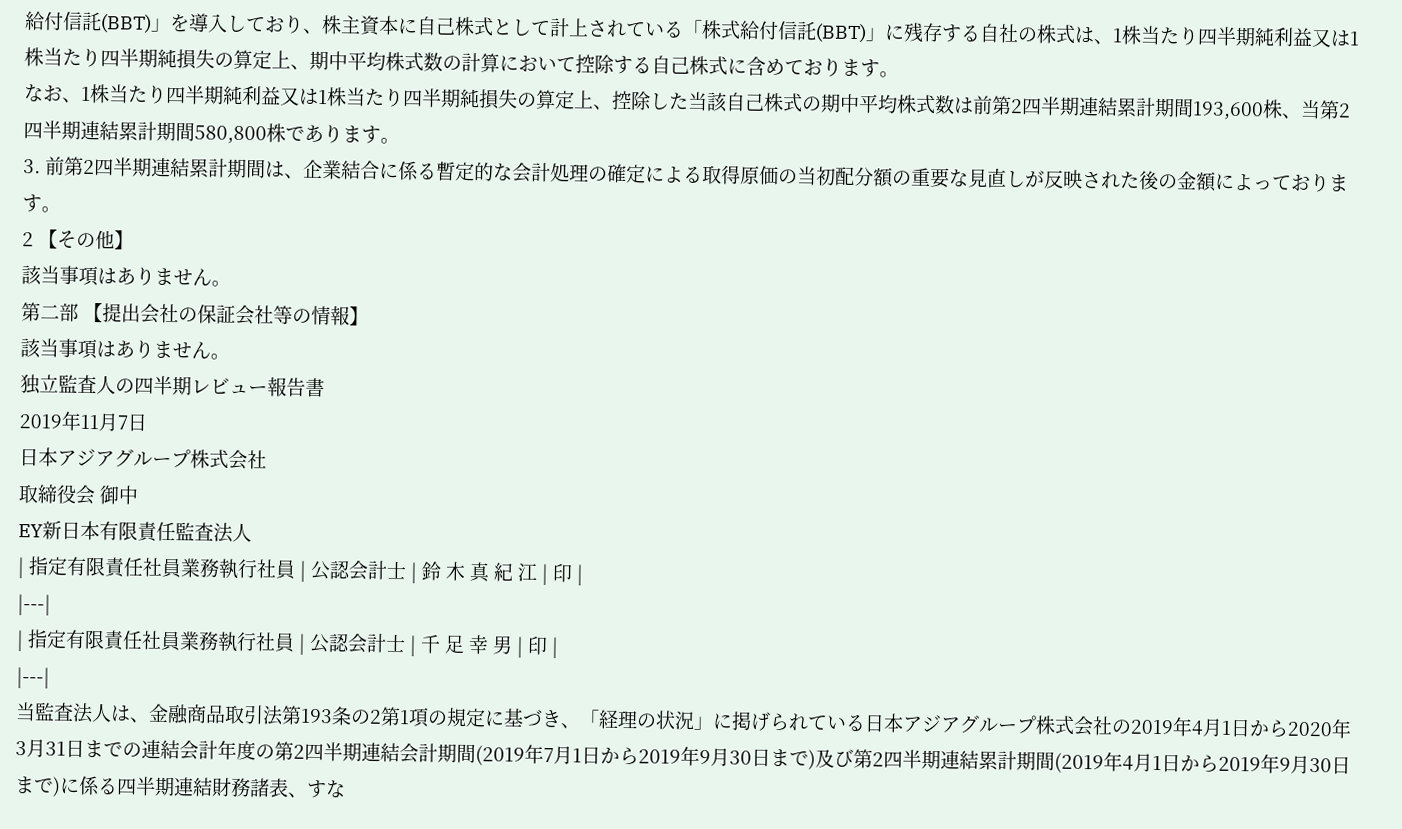給付信託(BBT)」を導入しており、株主資本に自己株式として計上されている「株式給付信託(BBT)」に残存する自社の株式は、1株当たり四半期純利益又は1株当たり四半期純損失の算定上、期中平均株式数の計算において控除する自己株式に含めております。
なお、1株当たり四半期純利益又は1株当たり四半期純損失の算定上、控除した当該自己株式の期中平均株式数は前第2四半期連結累計期間193,600株、当第2四半期連結累計期間580,800株であります。
3. 前第2四半期連結累計期間は、企業結合に係る暫定的な会計処理の確定による取得原価の当初配分額の重要な見直しが反映された後の金額によっております。
2 【その他】
該当事項はありません。
第二部 【提出会社の保証会社等の情報】
該当事項はありません。
独立監査人の四半期レビュー報告書
2019年11月7日
日本アジアグループ株式会社
取締役会 御中
EY新日本有限責任監査法人
| 指定有限責任社員業務執行社員 | 公認会計士 | 鈴 木 真 紀 江 | 印 |
|---|
| 指定有限責任社員業務執行社員 | 公認会計士 | 千 足 幸 男 | 印 |
|---|
当監査法人は、金融商品取引法第193条の2第1項の規定に基づき、「経理の状況」に掲げられている日本アジアグループ株式会社の2019年4月1日から2020年3月31日までの連結会計年度の第2四半期連結会計期間(2019年7月1日から2019年9月30日まで)及び第2四半期連結累計期間(2019年4月1日から2019年9月30日まで)に係る四半期連結財務諸表、すな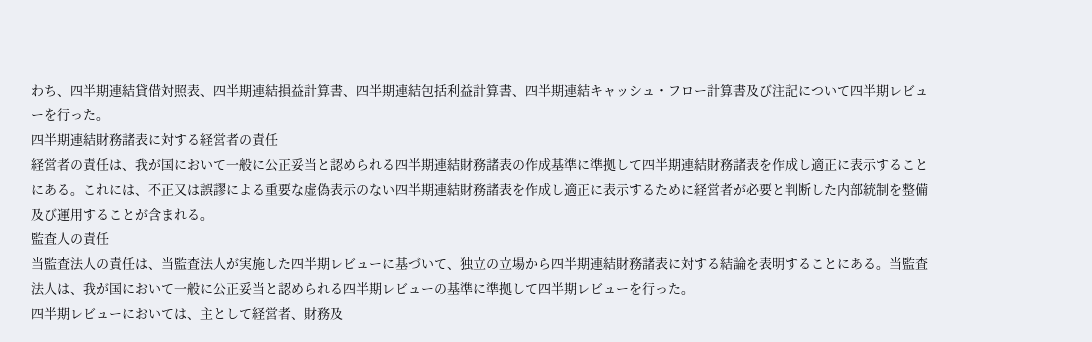わち、四半期連結貸借対照表、四半期連結損益計算書、四半期連結包括利益計算書、四半期連結キャッシュ・フロー計算書及び注記について四半期レビューを行った。
四半期連結財務諸表に対する経営者の責任
経営者の責任は、我が国において一般に公正妥当と認められる四半期連結財務諸表の作成基準に準拠して四半期連結財務諸表を作成し適正に表示することにある。これには、不正又は誤謬による重要な虚偽表示のない四半期連結財務諸表を作成し適正に表示するために経営者が必要と判断した内部統制を整備及び運用することが含まれる。
監査人の責任
当監査法人の責任は、当監査法人が実施した四半期レビューに基づいて、独立の立場から四半期連結財務諸表に対する結論を表明することにある。当監査法人は、我が国において一般に公正妥当と認められる四半期レビューの基準に準拠して四半期レビューを行った。
四半期レビューにおいては、主として経営者、財務及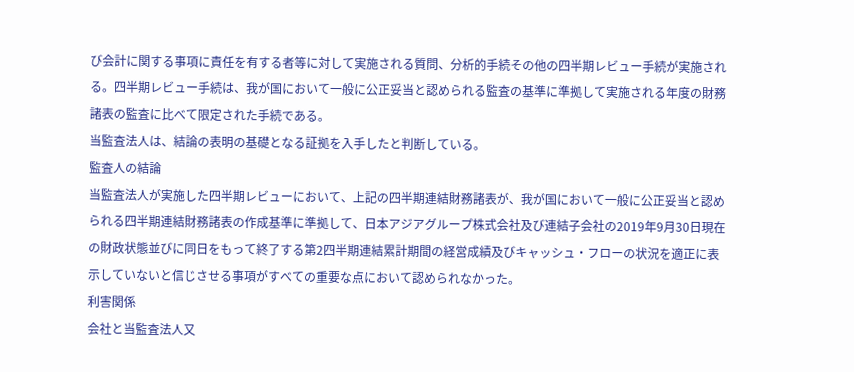び会計に関する事項に責任を有する者等に対して実施される質問、分析的手続その他の四半期レビュー手続が実施される。四半期レビュー手続は、我が国において一般に公正妥当と認められる監査の基準に準拠して実施される年度の財務諸表の監査に比べて限定された手続である。
当監査法人は、結論の表明の基礎となる証拠を入手したと判断している。
監査人の結論
当監査法人が実施した四半期レビューにおいて、上記の四半期連結財務諸表が、我が国において一般に公正妥当と認められる四半期連結財務諸表の作成基準に準拠して、日本アジアグループ株式会社及び連結子会社の2019年9月30日現在の財政状態並びに同日をもって終了する第2四半期連結累計期間の経営成績及びキャッシュ・フローの状況を適正に表示していないと信じさせる事項がすべての重要な点において認められなかった。
利害関係
会社と当監査法人又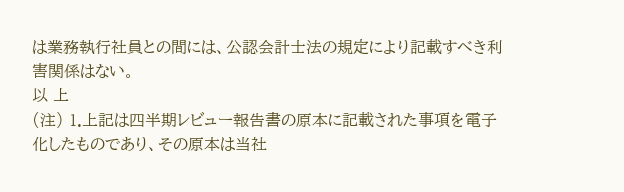は業務執行社員との間には、公認会計士法の規定により記載すべき利害関係はない。
以 上
(注) 1.上記は四半期レビュー報告書の原本に記載された事項を電子化したものであり、その原本は当社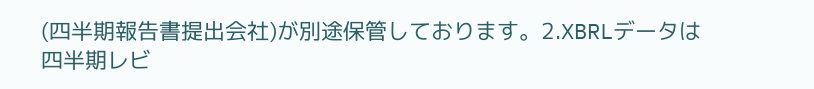(四半期報告書提出会社)が別途保管しております。2.XBRLデータは四半期レビ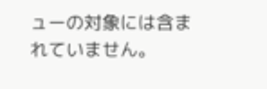ューの対象には含まれていません。